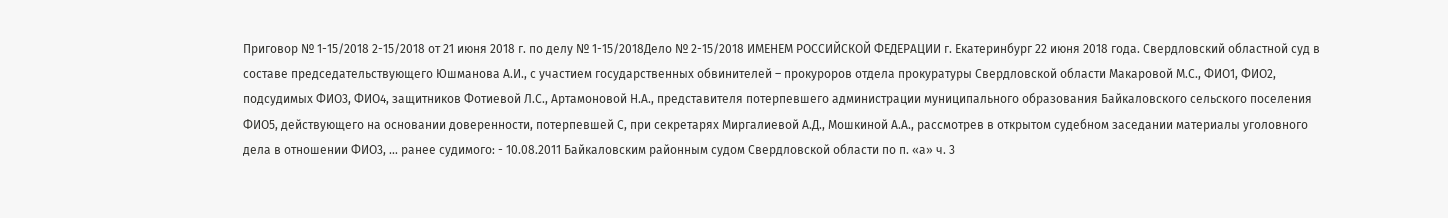Приговор № 1-15/2018 2-15/2018 от 21 июня 2018 г. по делу № 1-15/2018Дело № 2-15/2018 ИМЕНЕМ РОССИЙСКОЙ ФЕДЕРАЦИИ г. Екатеринбург 22 июня 2018 года. Свердловский областной суд в составе председательствующего Юшманова А.И., с участием государственных обвинителей – прокуроров отдела прокуратуры Свердловской области Макаровой М.С., ФИО1, ФИО2, подсудимых ФИО3, ФИО4, защитников Фотиевой Л.С., Артамоновой Н.А., представителя потерпевшего администрации муниципального образования Байкаловского сельского поселения ФИО5, действующего на основании доверенности, потерпевшей С, при секретарях Миргалиевой А.Д., Мошкиной А.А., рассмотрев в открытом судебном заседании материалы уголовного дела в отношении ФИО3, ... ранее судимого: - 10.08.2011 Байкаловским районным судом Свердловской области по п. «а» ч. 3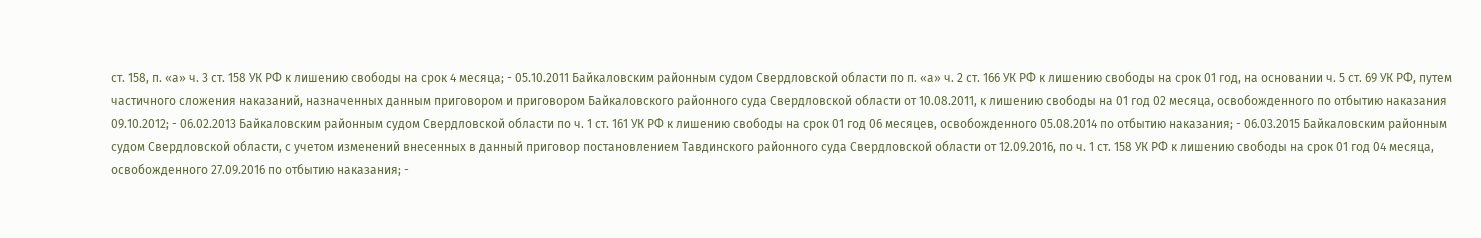ст. 158, п. «а» ч. 3 ст. 158 УК РФ к лишению свободы на срок 4 месяца; - 05.10.2011 Байкаловским районным судом Свердловской области по п. «а» ч. 2 ст. 166 УК РФ к лишению свободы на срок 01 год, на основании ч. 5 ст. 69 УК РФ, путем частичного сложения наказаний, назначенных данным приговором и приговором Байкаловского районного суда Свердловской области от 10.08.2011, к лишению свободы на 01 год 02 месяца, освобожденного по отбытию наказания 09.10.2012; - 06.02.2013 Байкаловским районным судом Свердловской области по ч. 1 ст. 161 УК РФ к лишению свободы на срок 01 год 06 месяцев, освобожденного 05.08.2014 по отбытию наказания; - 06.03.2015 Байкаловским районным судом Свердловской области, с учетом изменений внесенных в данный приговор постановлением Тавдинского районного суда Свердловской области от 12.09.2016, по ч. 1 ст. 158 УК РФ к лишению свободы на срок 01 год 04 месяца, освобожденного 27.09.2016 по отбытию наказания; -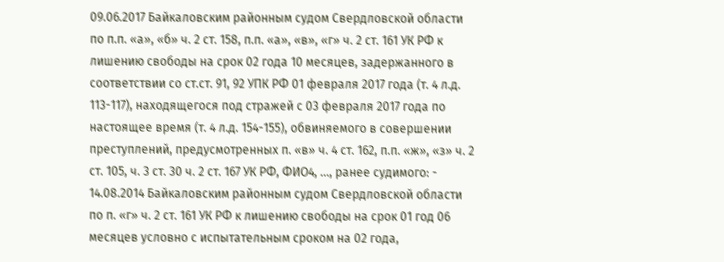09.06.2017 Байкаловским районным судом Свердловской области по п.п. «а», «б» ч. 2 ст. 158, п.п. «а», «в», «г» ч. 2 ст. 161 УК РФ к лишению свободы на срок 02 года 10 месяцев, задержанного в соответствии со ст.ст. 91, 92 УПК РФ 01 февраля 2017 года (т. 4 л.д. 113-117), находящегося под стражей с 03 февраля 2017 года по настоящее время (т. 4 л.д. 154-155), обвиняемого в совершении преступлений, предусмотренных п. «в» ч. 4 ст. 162, п.п. «ж», «з» ч. 2 ст. 105, ч. 3 ст. 30 ч. 2 ст. 167 УК РФ, ФИО4, ..., ранее судимого: - 14.08.2014 Байкаловским районным судом Свердловской области по п. «г» ч. 2 ст. 161 УК РФ к лишению свободы на срок 01 год 06 месяцев условно с испытательным сроком на 02 года,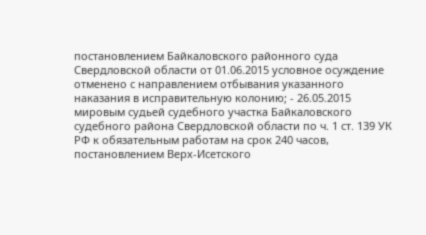постановлением Байкаловского районного суда Свердловской области от 01.06.2015 условное осуждение отменено с направлением отбывания указанного наказания в исправительную колонию; - 26.05.2015 мировым судьей судебного участка Байкаловского судебного района Свердловской области по ч. 1 ст. 139 УК РФ к обязательным работам на срок 240 часов, постановлением Верх-Исетского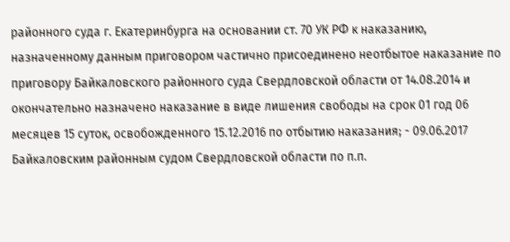районного суда г. Екатеринбурга на основании ст. 70 УК РФ к наказанию, назначенному данным приговором частично присоединено неотбытое наказание по приговору Байкаловского районного суда Свердловской области от 14.08.2014 и окончательно назначено наказание в виде лишения свободы на срок 01 год 06 месяцев 15 суток, освобожденного 15.12.2016 по отбытию наказания; - 09.06.2017 Байкаловским районным судом Свердловской области по п.п.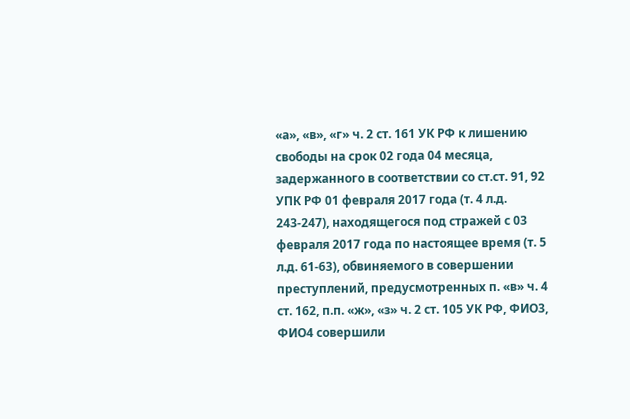«а», «в», «г» ч. 2 ст. 161 УК РФ к лишению свободы на срок 02 года 04 месяца, задержанного в соответствии со ст.ст. 91, 92 УПК РФ 01 февраля 2017 года (т. 4 л.д. 243-247), находящегося под стражей с 03 февраля 2017 года по настоящее время (т. 5 л.д. 61-63), обвиняемого в совершении преступлений, предусмотренных п. «в» ч. 4 ст. 162, п.п. «ж», «з» ч. 2 ст. 105 УК РФ, ФИО3, ФИО4 совершили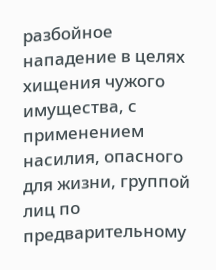разбойное нападение в целях хищения чужого имущества, с применением насилия, опасного для жизни, группой лиц по предварительному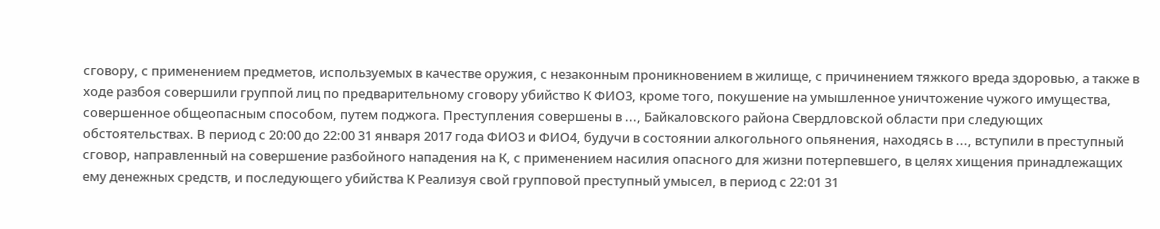сговору, с применением предметов, используемых в качестве оружия, с незаконным проникновением в жилище, с причинением тяжкого вреда здоровью, а также в ходе разбоя совершили группой лиц по предварительному сговору убийство К ФИО3, кроме того, покушение на умышленное уничтожение чужого имущества, совершенное общеопасным способом, путем поджога. Преступления совершены в ..., Байкаловского района Свердловской области при следующих обстоятельствах. В период с 20:00 до 22:00 31 января 2017 года ФИО3 и ФИО4, будучи в состоянии алкогольного опьянения, находясь в ..., вступили в преступный сговор, направленный на совершение разбойного нападения на К, с применением насилия опасного для жизни потерпевшего, в целях хищения принадлежащих ему денежных средств, и последующего убийства К Реализуя свой групповой преступный умысел, в период с 22:01 31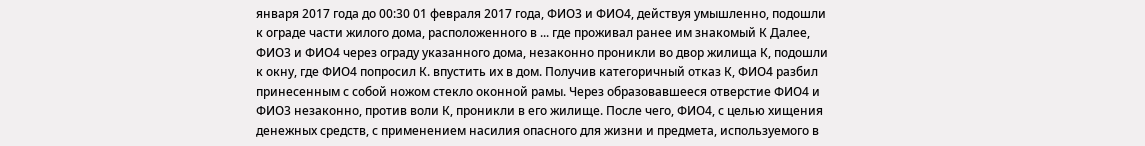января 2017 года до 00:30 01 февраля 2017 года, ФИО3 и ФИО4, действуя умышленно, подошли к ограде части жилого дома, расположенного в ... где проживал ранее им знакомый К Далее, ФИО3 и ФИО4 через ограду указанного дома, незаконно проникли во двор жилища К, подошли к окну, где ФИО4 попросил К. впустить их в дом. Получив категоричный отказ К, ФИО4 разбил принесенным с собой ножом стекло оконной рамы. Через образовавшееся отверстие ФИО4 и ФИО3 незаконно, против воли К, проникли в его жилище. После чего, ФИО4, с целью хищения денежных средств, с применением насилия опасного для жизни и предмета, используемого в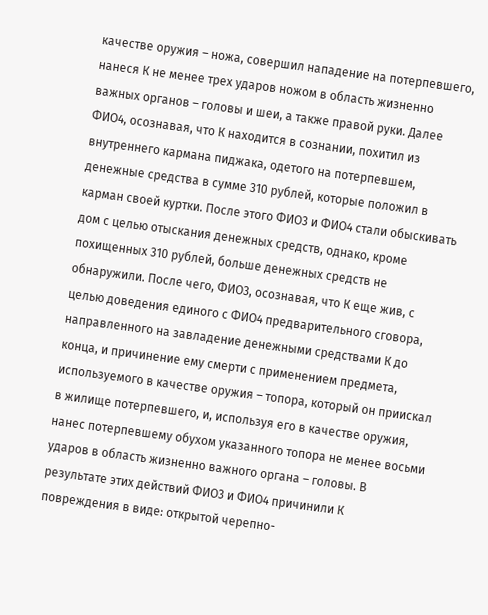качестве оружия – ножа, совершил нападение на потерпевшего, нанеся К не менее трех ударов ножом в область жизненно важных органов – головы и шеи, а также правой руки. Далее ФИО4, осознавая, что К находится в сознании, похитил из внутреннего кармана пиджака, одетого на потерпевшем, денежные средства в сумме 310 рублей, которые положил в карман своей куртки. После этого ФИО3 и ФИО4 стали обыскивать дом с целью отыскания денежных средств, однако, кроме похищенных 310 рублей, больше денежных средств не обнаружили. После чего, ФИО3, осознавая, что К еще жив, с целью доведения единого с ФИО4 предварительного сговора, направленного на завладение денежными средствами К до конца, и причинение ему смерти с применением предмета, используемого в качестве оружия – топора, который он приискал в жилище потерпевшего, и, используя его в качестве оружия, нанес потерпевшему обухом указанного топора не менее восьми ударов в область жизненно важного органа – головы. В результате этих действий ФИО3 и ФИО4 причинили К повреждения в виде: открытой черепно-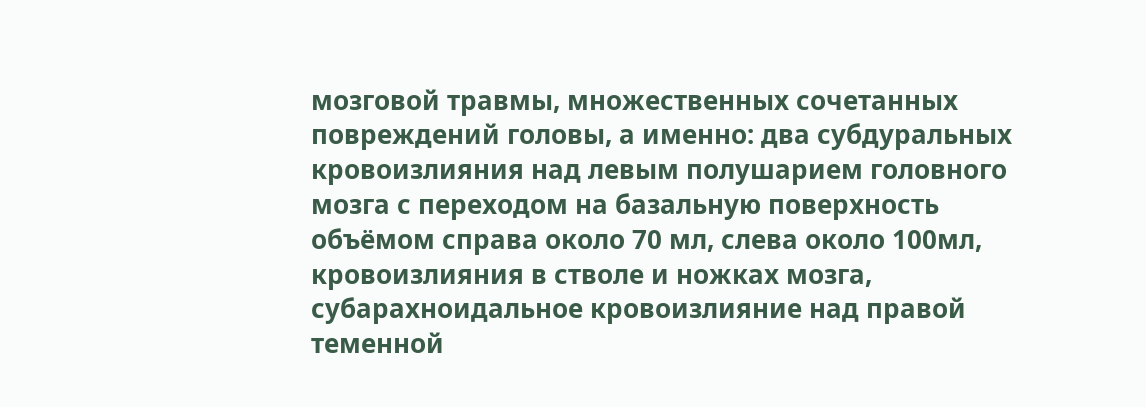мозговой травмы, множественных сочетанных повреждений головы, а именно: два субдуральных кровоизлияния над левым полушарием головного мозга с переходом на базальную поверхность объёмом справа около 70 мл, слева около 100мл, кровоизлияния в стволе и ножках мозга, субарахноидальное кровоизлияние над правой теменной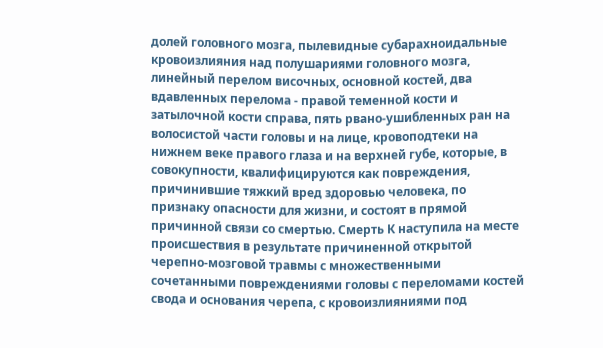долей головного мозга, пылевидные субарахноидальные кровоизлияния над полушариями головного мозга, линейный перелом височных, основной костей, два вдавленных перелома - правой теменной кости и затылочной кости справа, пять рвано-ушибленных ран на волосистой части головы и на лице, кровоподтеки на нижнем веке правого глаза и на верхней губе, которые, в совокупности, квалифицируются как повреждения, причинившие тяжкий вред здоровью человека, по признаку опасности для жизни, и состоят в прямой причинной связи со смертью. Смерть К наступила на месте происшествия в результате причиненной открытой черепно-мозговой травмы с множественными сочетанными повреждениями головы с переломами костей свода и основания черепа, с кровоизлияниями под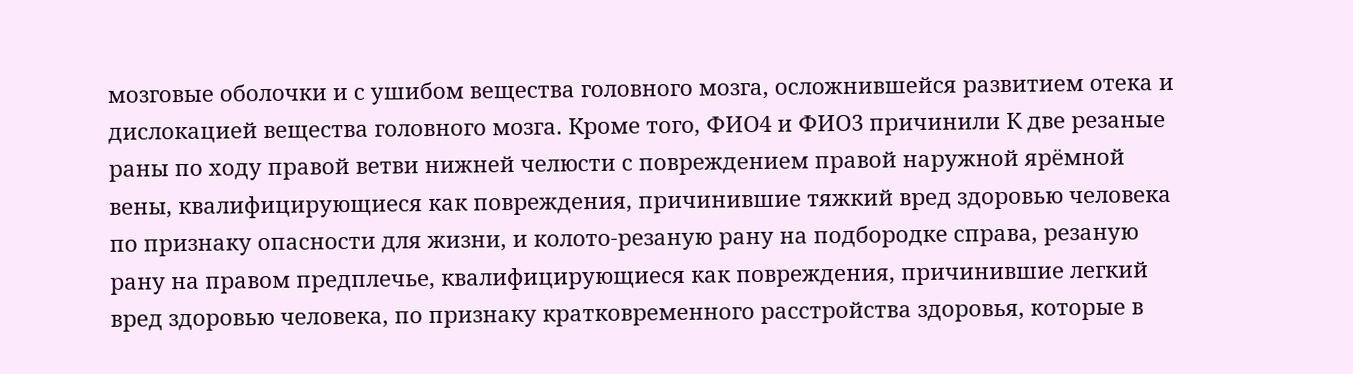мозговые оболочки и с ушибом вещества головного мозга, осложнившейся развитием отека и дислокацией вещества головного мозга. Кроме того, ФИО4 и ФИО3 причинили К две резаные раны по ходу правой ветви нижней челюсти с повреждением правой наружной ярёмной вены, квалифицирующиеся как повреждения, причинившие тяжкий вред здоровью человека по признаку опасности для жизни, и колото-резаную рану на подбородке справа, резаную рану на правом предплечье, квалифицирующиеся как повреждения, причинившие легкий вред здоровью человека, по признаку кратковременного расстройства здоровья, которые в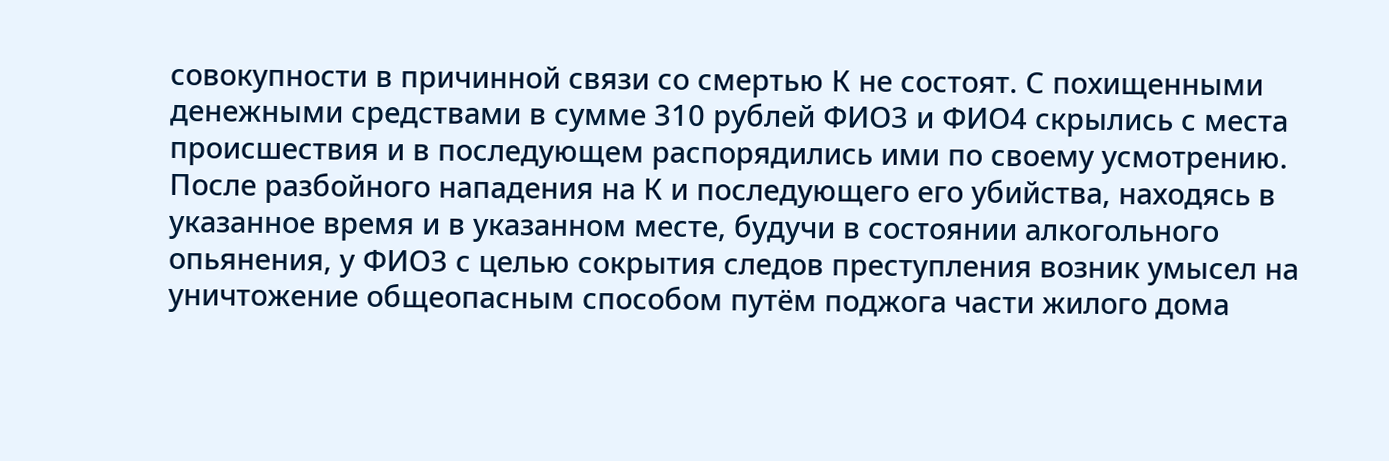совокупности в причинной связи со смертью К не состоят. С похищенными денежными средствами в сумме 310 рублей ФИО3 и ФИО4 скрылись с места происшествия и в последующем распорядились ими по своему усмотрению. После разбойного нападения на К и последующего его убийства, находясь в указанное время и в указанном месте, будучи в состоянии алкогольного опьянения, у ФИО3 с целью сокрытия следов преступления возник умысел на уничтожение общеопасным способом путём поджога части жилого дома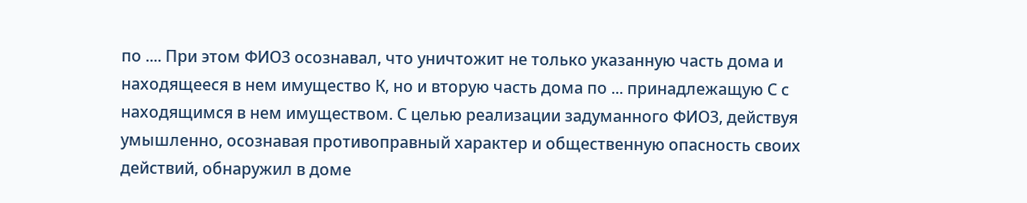по .... При этом ФИО3 осознавал, что уничтожит не только указанную часть дома и находящееся в нем имущество К, но и вторую часть дома по ... принадлежащую С с находящимся в нем имуществом. С целью реализации задуманного ФИО3, действуя умышленно, осознавая противоправный характер и общественную опасность своих действий, обнаружил в доме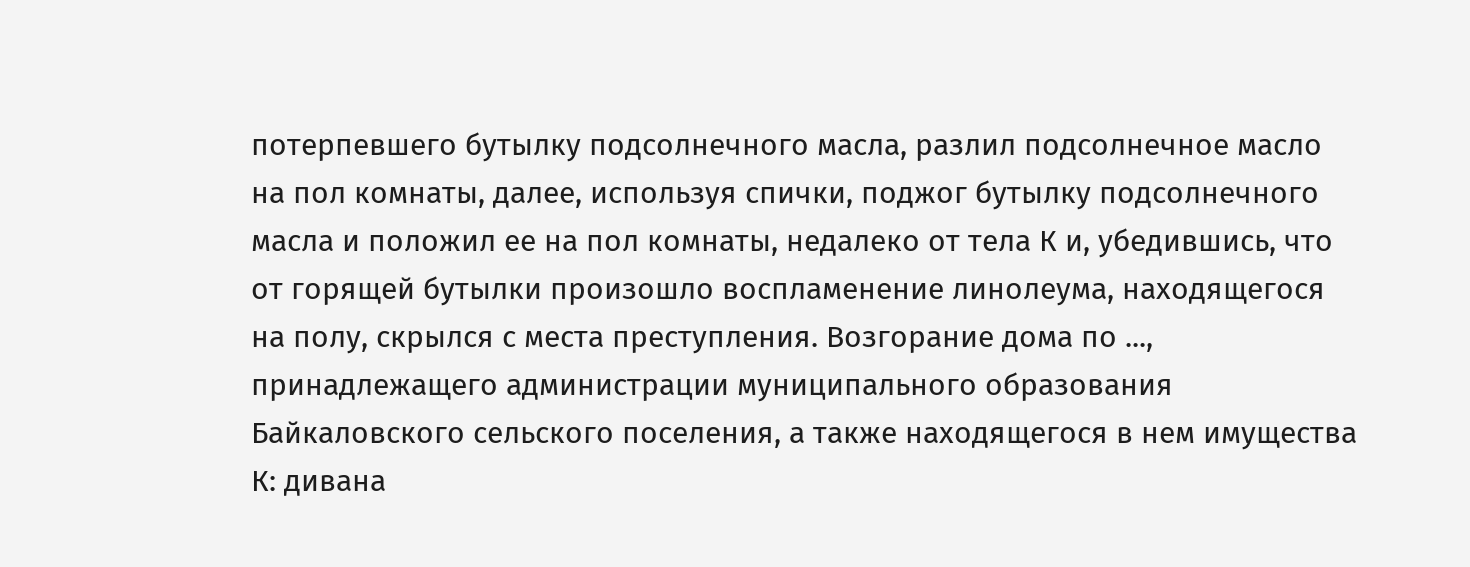потерпевшего бутылку подсолнечного масла, разлил подсолнечное масло на пол комнаты, далее, используя спички, поджог бутылку подсолнечного масла и положил ее на пол комнаты, недалеко от тела К и, убедившись, что от горящей бутылки произошло воспламенение линолеума, находящегося на полу, скрылся с места преступления. Возгорание дома по ..., принадлежащего администрации муниципального образования Байкаловского сельского поселения, а также находящегося в нем имущества К: дивана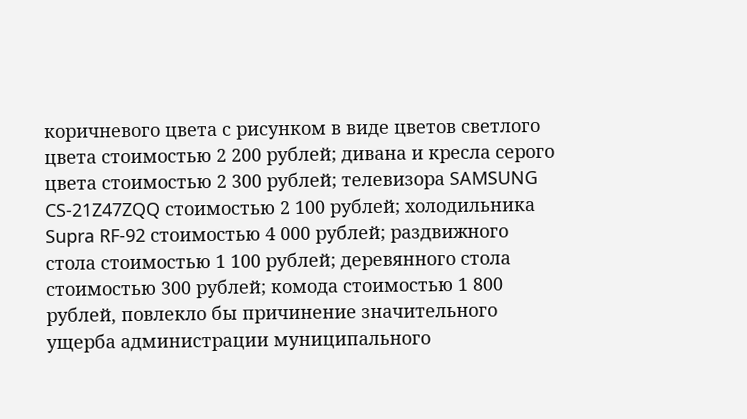коричневого цвета с рисунком в виде цветов светлого цвета стоимостью 2 200 рублей; дивана и кресла серого цвета стоимостью 2 300 рублей; телевизора SAMSUNG CS-21Z47ZQQ стоимостью 2 100 рублей; холодильника Supra RF-92 стоимостью 4 000 рублей; раздвижного стола стоимостью 1 100 рублей; деревянного стола стоимостью 300 рублей; комода стоимостью 1 800 рублей, повлекло бы причинение значительного ущерба администрации муниципального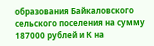образования Байкаловского сельского поселения на сумму 187000 рублей и К на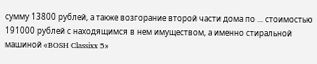сумму 13800 рублей, а также возгорание второй части дома по ... стоимостью 191000 рублей с находящимся в нем имуществом, а именно стиральной машиной «BOSH Classixx 5»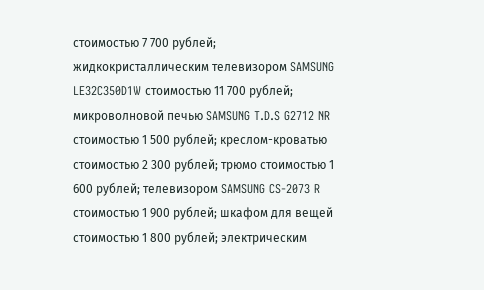стоимостью 7 700 рублей; жидкокристаллическим телевизором SAMSUNG LE32C350D1W стоимостью 11 700 рублей; микроволновой печью SAMSUNG T.D.S G2712 NR стоимостью 1 500 рублей; креслом-кроватью стоимостью 2 300 рублей; трюмо стоимостью 1 600 рублей; телевизором SAMSUNG CS-2073 R стоимостью 1 900 рублей; шкафом для вещей стоимостью 1 800 рублей; электрическим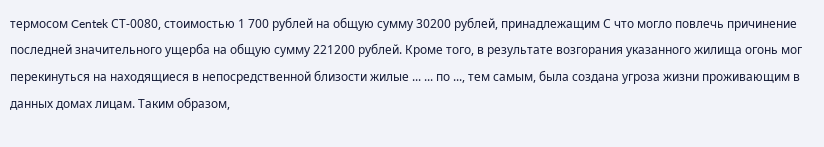термосом Centek СТ-0080, стоимостью 1 700 рублей на общую сумму 30200 рублей, принадлежащим С что могло повлечь причинение последней значительного ущерба на общую сумму 221200 рублей. Кроме того, в результате возгорания указанного жилища огонь мог перекинуться на находящиеся в непосредственной близости жилые ... ... по ..., тем самым, была создана угроза жизни проживающим в данных домах лицам. Таким образом,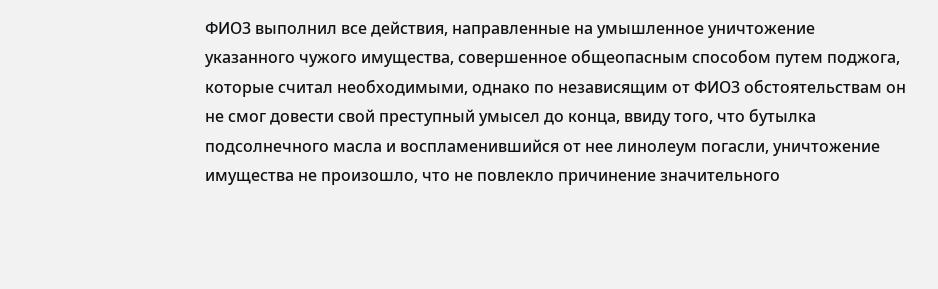ФИО3 выполнил все действия, направленные на умышленное уничтожение указанного чужого имущества, совершенное общеопасным способом путем поджога, которые считал необходимыми, однако по независящим от ФИО3 обстоятельствам он не смог довести свой преступный умысел до конца, ввиду того, что бутылка подсолнечного масла и воспламенившийся от нее линолеум погасли, уничтожение имущества не произошло, что не повлекло причинение значительного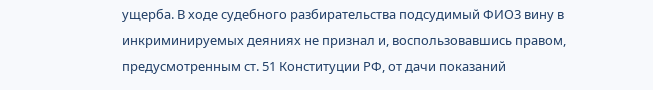ущерба. В ходе судебного разбирательства подсудимый ФИО3 вину в инкриминируемых деяниях не признал и, воспользовавшись правом, предусмотренным ст. 51 Конституции РФ, от дачи показаний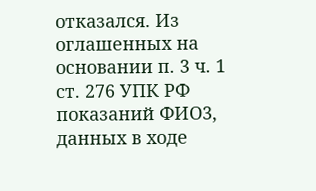отказался. Из оглашенных на основании п. 3 ч. 1 ст. 276 УПК РФ показаний ФИО3, данных в ходе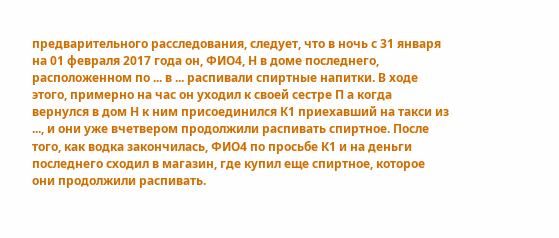предварительного расследования, следует, что в ночь с 31 января на 01 февраля 2017 года он, ФИО4, Н в доме последнего, расположенном по ... в ... распивали спиртные напитки. В ходе этого, примерно на час он уходил к своей сестре П а когда вернулся в дом Н к ним присоединился К1 приехавший на такси из ..., и они уже вчетвером продолжили распивать спиртное. После того, как водка закончилась, ФИО4 по просьбе К1 и на деньги последнего сходил в магазин, где купил еще спиртное, которое они продолжили распивать.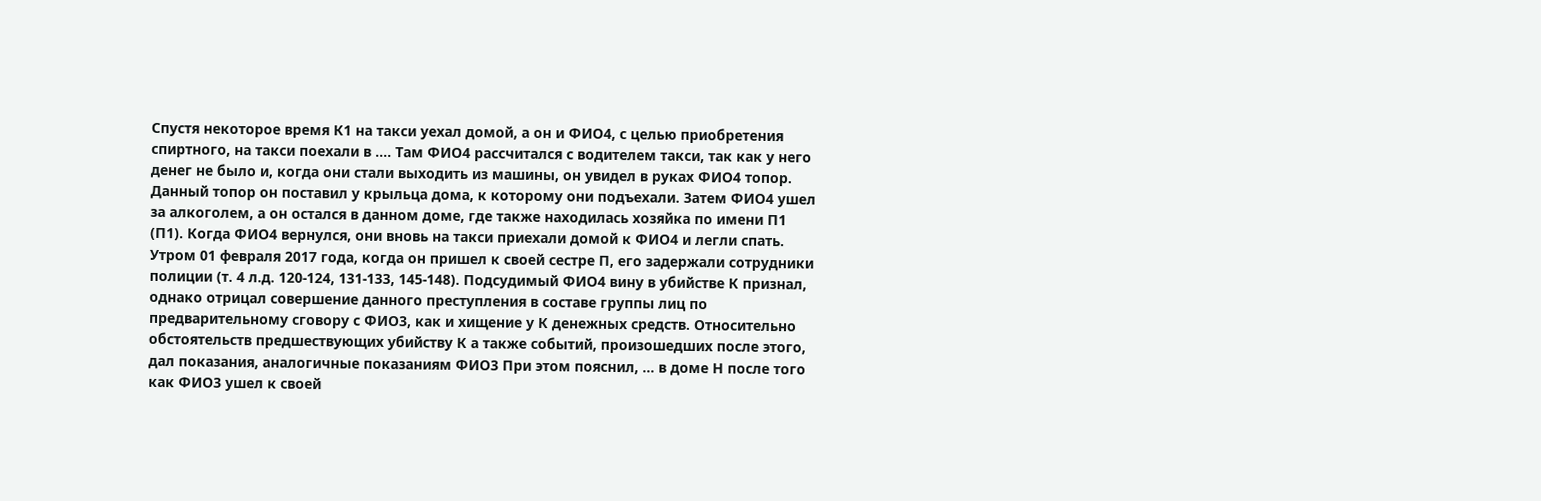Спустя некоторое время К1 на такси уехал домой, а он и ФИО4, с целью приобретения спиртного, на такси поехали в .... Там ФИО4 рассчитался с водителем такси, так как у него денег не было и, когда они стали выходить из машины, он увидел в руках ФИО4 топор. Данный топор он поставил у крыльца дома, к которому они подъехали. Затем ФИО4 ушел за алкоголем, а он остался в данном доме, где также находилась хозяйка по имени П1 (П1). Когда ФИО4 вернулся, они вновь на такси приехали домой к ФИО4 и легли спать. Утром 01 февраля 2017 года, когда он пришел к своей сестре П, его задержали сотрудники полиции (т. 4 л.д. 120-124, 131-133, 145-148). Подсудимый ФИО4 вину в убийстве К признал, однако отрицал совершение данного преступления в составе группы лиц по предварительному сговору с ФИО3, как и хищение у К денежных средств. Относительно обстоятельств предшествующих убийству К а также событий, произошедших после этого, дал показания, аналогичные показаниям ФИО3 При этом пояснил, ... в доме Н после того как ФИО3 ушел к своей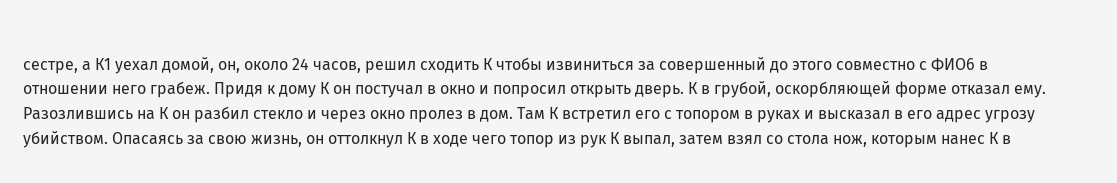сестре, а К1 уехал домой, он, около 24 часов, решил сходить К чтобы извиниться за совершенный до этого совместно с ФИО6 в отношении него грабеж. Придя к дому К он постучал в окно и попросил открыть дверь. К в грубой, оскорбляющей форме отказал ему. Разозлившись на К он разбил стекло и через окно пролез в дом. Там К встретил его с топором в руках и высказал в его адрес угрозу убийством. Опасаясь за свою жизнь, он оттолкнул К в ходе чего топор из рук К выпал, затем взял со стола нож, которым нанес К в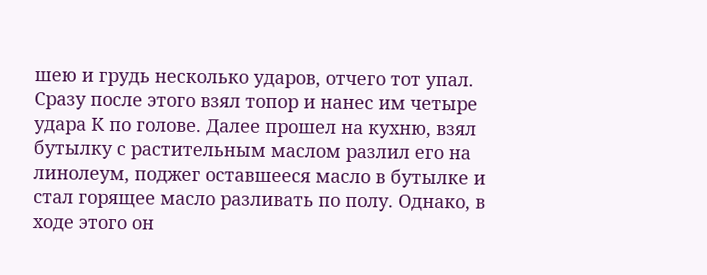шею и грудь несколько ударов, отчего тот упал. Сразу после этого взял топор и нанес им четыре удара К по голове. Далее прошел на кухню, взял бутылку с растительным маслом разлил его на линолеум, поджег оставшееся масло в бутылке и стал горящее масло разливать по полу. Однако, в ходе этого он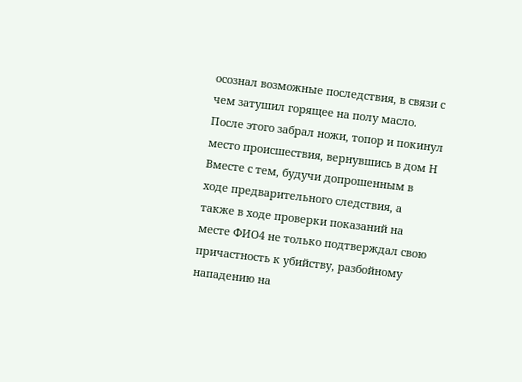осознал возможные последствия, в связи с чем затушил горящее на полу масло. После этого забрал ножи, топор и покинул место происшествия, вернувшись в дом Н Вместе с тем, будучи допрошенным в ходе предварительного следствия, а также в ходе проверки показаний на месте ФИО4 не только подтверждал свою причастность к убийству, разбойному нападению на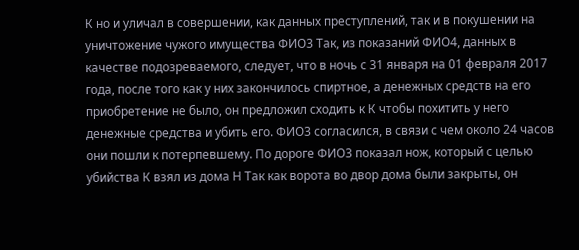К но и уличал в совершении, как данных преступлений, так и в покушении на уничтожение чужого имущества ФИО3 Так, из показаний ФИО4, данных в качестве подозреваемого, следует, что в ночь с 31 января на 01 февраля 2017 года, после того как у них закончилось спиртное, а денежных средств на его приобретение не было, он предложил сходить к К чтобы похитить у него денежные средства и убить его. ФИО3 согласился, в связи с чем около 24 часов они пошли к потерпевшему. По дороге ФИО3 показал нож, который с целью убийства К взял из дома Н Так как ворота во двор дома были закрыты, он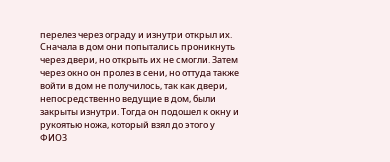перелез через ограду и изнутри открыл их. Сначала в дом они попытались проникнуть через двери, но открыть их не смогли. Затем через окно он пролез в сени, но оттуда также войти в дом не получилось, так как двери, непосредственно ведущие в дом, были закрыты изнутри. Тогда он подошел к окну и рукоятью ножа, который взял до этого у ФИО3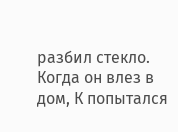разбил стекло. Когда он влез в дом, К попытался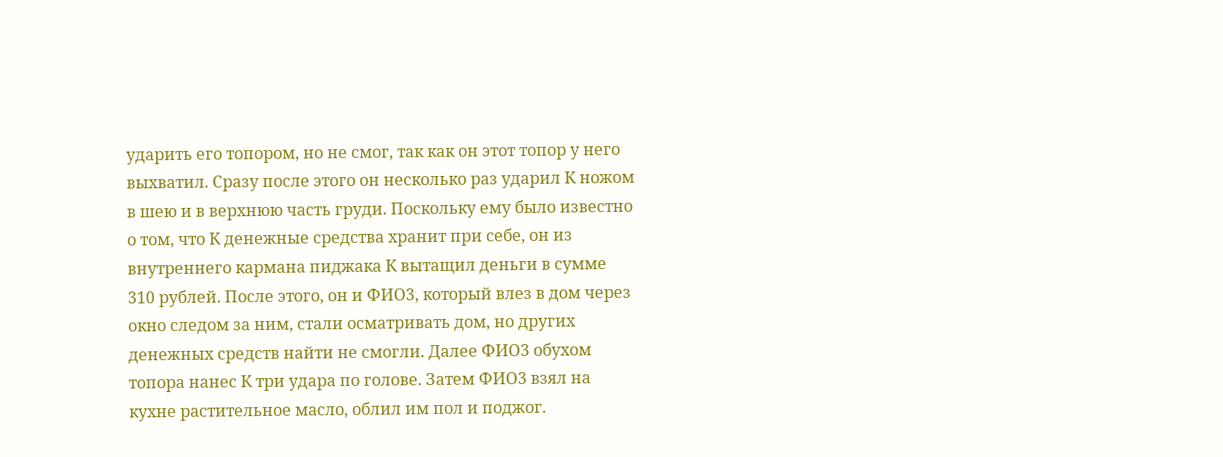ударить его топором, но не смог, так как он этот топор у него выхватил. Сразу после этого он несколько раз ударил К ножом в шею и в верхнюю часть груди. Поскольку ему было известно о том, что К денежные средства хранит при себе, он из внутреннего кармана пиджака К вытащил деньги в сумме 310 рублей. После этого, он и ФИО3, который влез в дом через окно следом за ним, стали осматривать дом, но других денежных средств найти не смогли. Далее ФИО3 обухом топора нанес К три удара по голове. Затем ФИО3 взял на кухне растительное масло, облил им пол и поджог.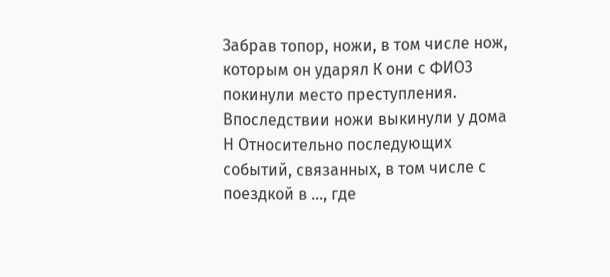Забрав топор, ножи, в том числе нож, которым он ударял К они с ФИО3 покинули место преступления. Впоследствии ножи выкинули у дома Н Относительно последующих событий, связанных, в том числе с поездкой в ..., где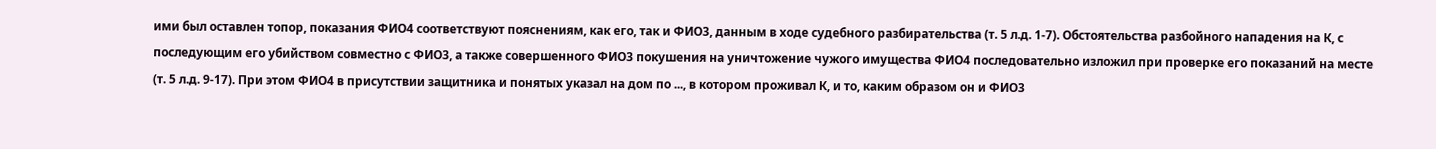ими был оставлен топор, показания ФИО4 соответствуют пояснениям, как его, так и ФИО3, данным в ходе судебного разбирательства (т. 5 л.д. 1-7). Обстоятельства разбойного нападения на К, с последующим его убийством совместно с ФИО3, а также совершенного ФИО3 покушения на уничтожение чужого имущества ФИО4 последовательно изложил при проверке его показаний на месте (т. 5 л.д. 9-17). При этом ФИО4 в присутствии защитника и понятых указал на дом по ..., в котором проживал К, и то, каким образом он и ФИО3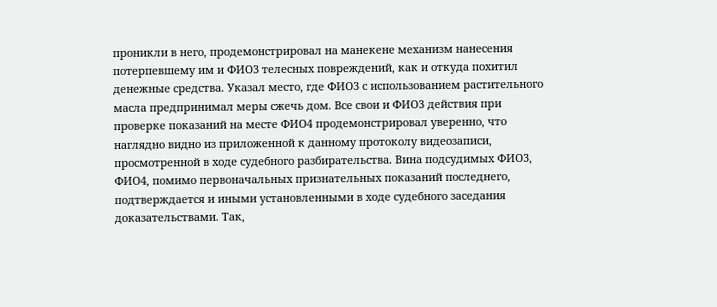проникли в него, продемонстрировал на манекене механизм нанесения потерпевшему им и ФИО3 телесных повреждений, как и откуда похитил денежные средства. Указал место, где ФИО3 с использованием растительного масла предпринимал меры сжечь дом. Все свои и ФИО3 действия при проверке показаний на месте ФИО4 продемонстрировал уверенно, что наглядно видно из приложенной к данному протоколу видеозаписи, просмотренной в ходе судебного разбирательства. Вина подсудимых ФИО3, ФИО4, помимо первоначальных признательных показаний последнего, подтверждается и иными установленными в ходе судебного заседания доказательствами. Так,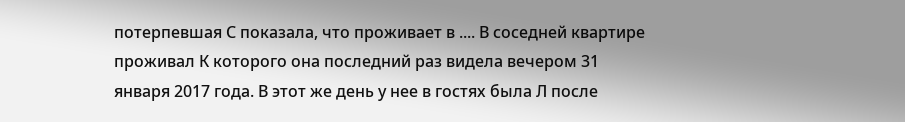потерпевшая С показала, что проживает в .... В соседней квартире проживал К которого она последний раз видела вечером 31 января 2017 года. В этот же день у нее в гостях была Л после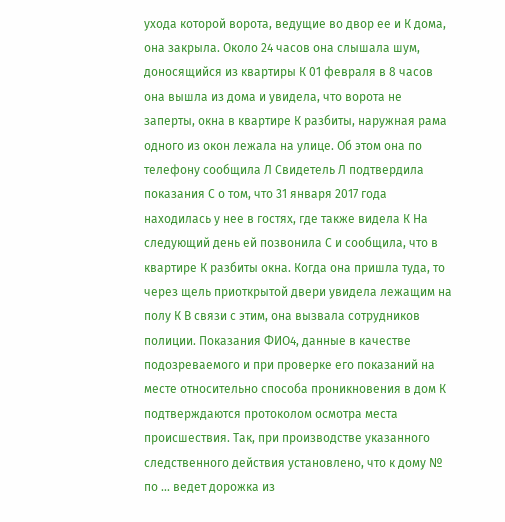ухода которой ворота, ведущие во двор ее и К дома, она закрыла. Около 24 часов она слышала шум, доносящийся из квартиры К 01 февраля в 8 часов она вышла из дома и увидела, что ворота не заперты, окна в квартире К разбиты, наружная рама одного из окон лежала на улице. Об этом она по телефону сообщила Л Свидетель Л подтвердила показания С о том, что 31 января 2017 года находилась у нее в гостях, где также видела К На следующий день ей позвонила С и сообщила, что в квартире К разбиты окна. Когда она пришла туда, то через щель приоткрытой двери увидела лежащим на полу К В связи с этим, она вызвала сотрудников полиции. Показания ФИО4, данные в качестве подозреваемого и при проверке его показаний на месте относительно способа проникновения в дом К подтверждаются протоколом осмотра места происшествия. Так, при производстве указанного следственного действия установлено, что к дому № по ... ведет дорожка из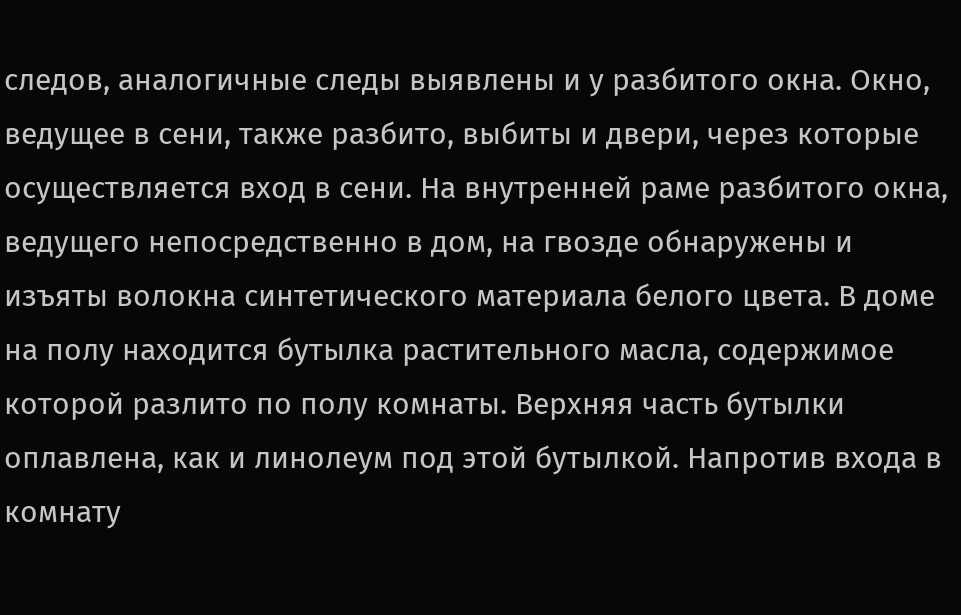следов, аналогичные следы выявлены и у разбитого окна. Окно, ведущее в сени, также разбито, выбиты и двери, через которые осуществляется вход в сени. На внутренней раме разбитого окна, ведущего непосредственно в дом, на гвозде обнаружены и изъяты волокна синтетического материала белого цвета. В доме на полу находится бутылка растительного масла, содержимое которой разлито по полу комнаты. Верхняя часть бутылки оплавлена, как и линолеум под этой бутылкой. Напротив входа в комнату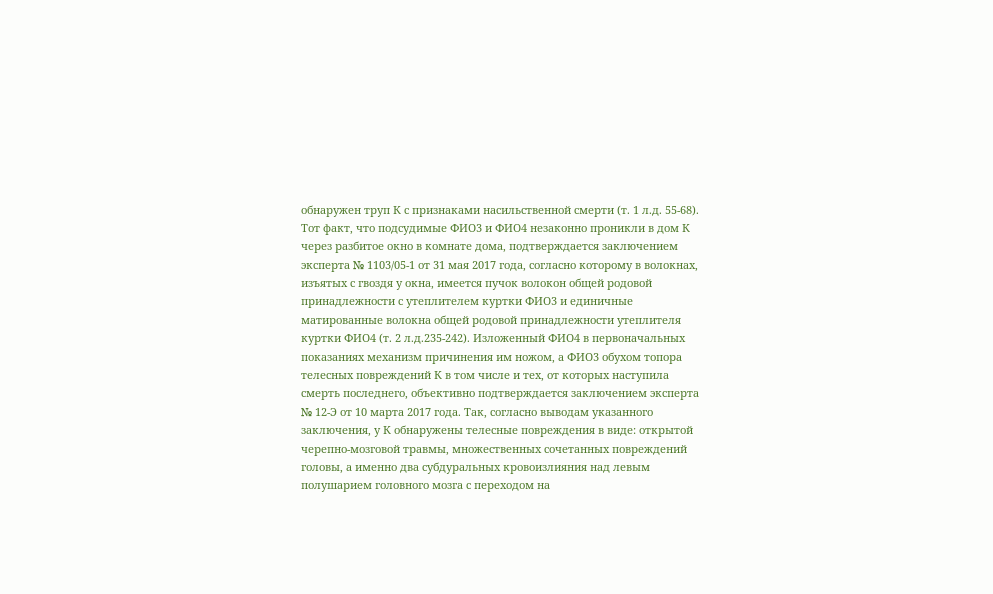обнаружен труп К с признаками насильственной смерти (т. 1 л.д. 55-68). Тот факт, что подсудимые ФИО3 и ФИО4 незаконно проникли в дом К через разбитое окно в комнате дома, подтверждается заключением эксперта № 1103/05-1 от 31 мая 2017 года, согласно которому в волокнах, изъятых с гвоздя у окна, имеется пучок волокон общей родовой принадлежности с утеплителем куртки ФИО3 и единичные матированные волокна общей родовой принадлежности утеплителя куртки ФИО4 (т. 2 л.д.235-242). Изложенный ФИО4 в первоначальных показаниях механизм причинения им ножом, а ФИО3 обухом топора телесных повреждений К в том числе и тех, от которых наступила смерть последнего, объективно подтверждается заключением эксперта № 12-Э от 10 марта 2017 года. Так, согласно выводам указанного заключения, у К обнаружены телесные повреждения в виде: открытой черепно-мозговой травмы, множественных сочетанных повреждений головы, а именно два субдуральных кровоизлияния над левым полушарием головного мозга с переходом на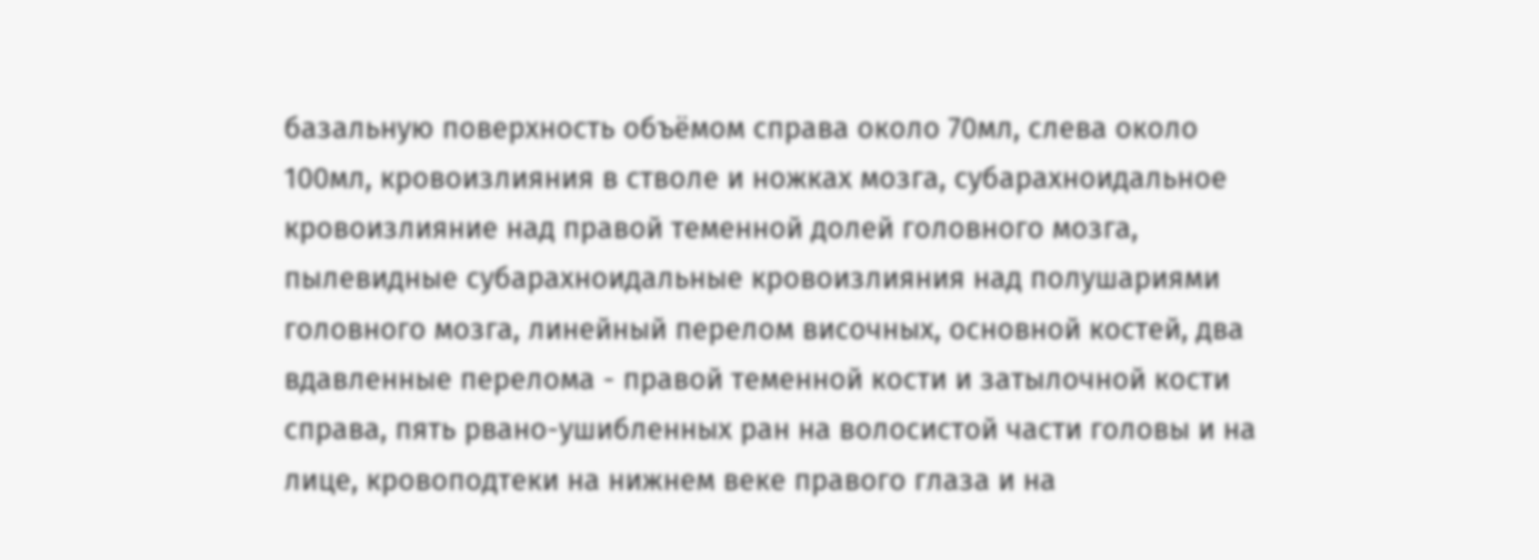базальную поверхность объёмом справа около 70мл, слева около 100мл, кровоизлияния в стволе и ножках мозга, субарахноидальное кровоизлияние над правой теменной долей головного мозга, пылевидные субарахноидальные кровоизлияния над полушариями головного мозга, линейный перелом височных, основной костей, два вдавленные перелома - правой теменной кости и затылочной кости справа, пять рвано-ушибленных ран на волосистой части головы и на лице, кровоподтеки на нижнем веке правого глаза и на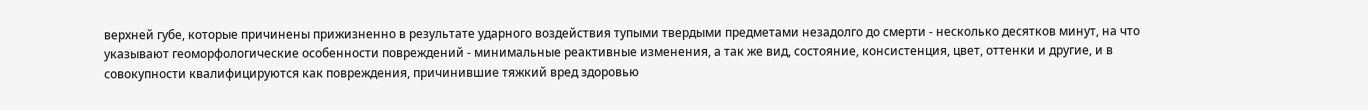верхней губе, которые причинены прижизненно в результате ударного воздействия тупыми твердыми предметами незадолго до смерти - несколько десятков минут, на что указывают геоморфологические особенности повреждений - минимальные реактивные изменения, а так же вид, состояние, консистенция, цвет, оттенки и другие, и в совокупности квалифицируются как повреждения, причинившие тяжкий вред здоровью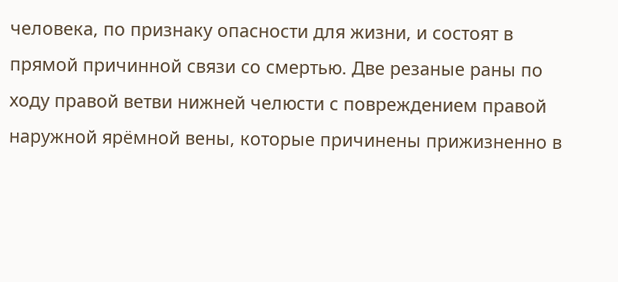человека, по признаку опасности для жизни, и состоят в прямой причинной связи со смертью. Две резаные раны по ходу правой ветви нижней челюсти с повреждением правой наружной ярёмной вены, которые причинены прижизненно в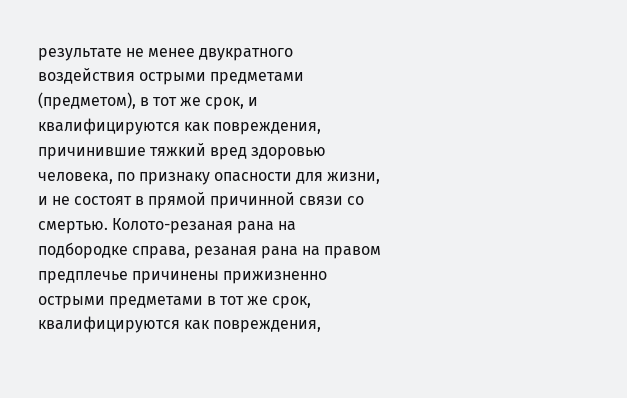результате не менее двукратного воздействия острыми предметами (предметом), в тот же срок, и квалифицируются как повреждения, причинившие тяжкий вред здоровью человека, по признаку опасности для жизни, и не состоят в прямой причинной связи со смертью. Колото-резаная рана на подбородке справа, резаная рана на правом предплечье причинены прижизненно острыми предметами в тот же срок, квалифицируются как повреждения,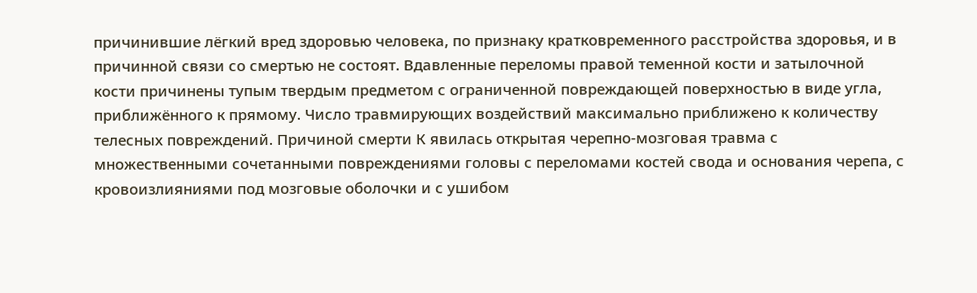причинившие лёгкий вред здоровью человека, по признаку кратковременного расстройства здоровья, и в причинной связи со смертью не состоят. Вдавленные переломы правой теменной кости и затылочной кости причинены тупым твердым предметом с ограниченной повреждающей поверхностью в виде угла, приближённого к прямому. Число травмирующих воздействий максимально приближено к количеству телесных повреждений. Причиной смерти К явилась открытая черепно-мозговая травма с множественными сочетанными повреждениями головы с переломами костей свода и основания черепа, с кровоизлияниями под мозговые оболочки и с ушибом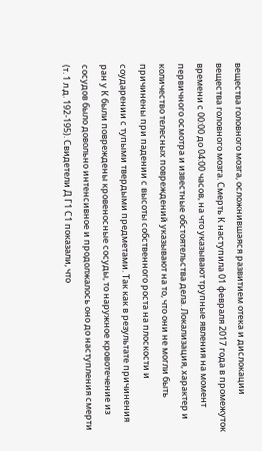вещества головного мозга, осложнившаяся развитием отека и дислокации вещества головного мозга. Смерть К наступила 01 февраля 2017 года в промежуток времени с 00:00 до 04:00 часов, на что указывают трупные явления на момент первичного осмотра и известные обстоятельства дела. Локализация, характер и количество телесных повреждений указывают на то, что они не могли быть причинены при падении с высоты собственного роста на плоскости и соударении с тупыми твердыми предметами. Так как в результате причинения ран у К были повреждены кровеносные сосуды, то наружное кровотечение из сосудов было довольно интенсивное и продолжалось оно до наступления смерти (т. 1 л.д. 192-195). Свидетели Д Г1 С1 показали, что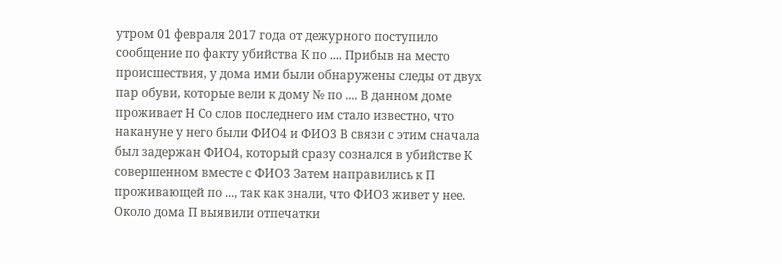утром 01 февраля 2017 года от дежурного поступило сообщение по факту убийства К по .... Прибыв на место происшествия, у дома ими были обнаружены следы от двух пар обуви, которые вели к дому № по .... В данном доме проживает Н Со слов последнего им стало известно, что накануне у него были ФИО4 и ФИО3 В связи с этим сначала был задержан ФИО4, который сразу сознался в убийстве К совершенном вместе с ФИО3 Затем направились к П проживающей по ..., так как знали, что ФИО3 живет у нее. Около дома П выявили отпечатки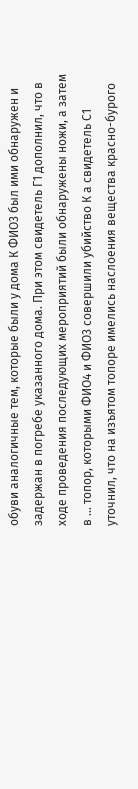обуви аналогичные тем, которые были у дома К ФИО3 был ими обнаружен и задержан в погребе указанного дома. При этом свидетель Г1 дополнил, что в ходе проведения последующих мероприятий были обнаружены ножи, а затем в ... топор, которыми ФИО4 и ФИО3 совершили убийство К а свидетель С1 уточнил, что на изъятом топоре имелись наслоения вещества красно-бурого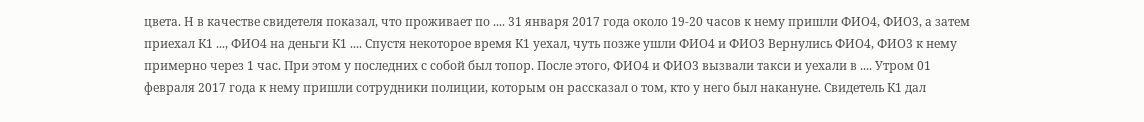цвета. Н в качестве свидетеля показал, что проживает по .... 31 января 2017 года около 19-20 часов к нему пришли ФИО4, ФИО3, а затем приехал К1 ..., ФИО4 на деньги К1 .... Спустя некоторое время К1 уехал, чуть позже ушли ФИО4 и ФИО3 Вернулись ФИО4, ФИО3 к нему примерно через 1 час. При этом у последних с собой был топор. После этого, ФИО4 и ФИО3 вызвали такси и уехали в .... Утром 01 февраля 2017 года к нему пришли сотрудники полиции, которым он рассказал о том, кто у него был накануне. Свидетель К1 дал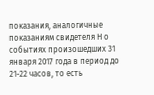показания, аналогичные показаниям свидетеля Н о событиях произошедших 31 января 2017 года в период до 21-22 часов, то есть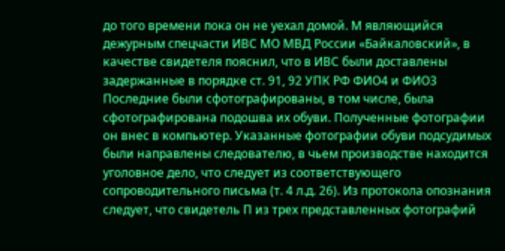до того времени пока он не уехал домой. М являющийся дежурным спецчасти ИВС МО МВД России «Байкаловский», в качестве свидетеля пояснил, что в ИВС были доставлены задержанные в порядке ст. 91, 92 УПК РФ ФИО4 и ФИО3 Последние были сфотографированы, в том числе, была сфотографирована подошва их обуви. Полученные фотографии он внес в компьютер. Указанные фотографии обуви подсудимых были направлены следователю, в чьем производстве находится уголовное дело, что следует из соответствующего сопроводительного письма (т. 4 л.д. 26). Из протокола опознания следует, что свидетель П из трех представленных фотографий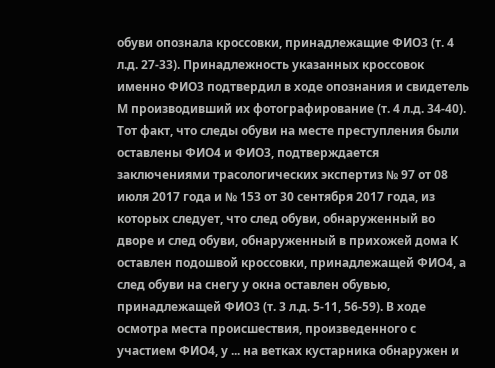обуви опознала кроссовки, принадлежащие ФИО3 (т. 4 л.д. 27-33). Принадлежность указанных кроссовок именно ФИО3 подтвердил в ходе опознания и свидетель М производивший их фотографирование (т. 4 л.д. 34-40). Тот факт, что следы обуви на месте преступления были оставлены ФИО4 и ФИО3, подтверждается заключениями трасологических экспертиз № 97 от 08 июля 2017 года и № 153 от 30 сентября 2017 года, из которых следует, что след обуви, обнаруженный во дворе и след обуви, обнаруженный в прихожей дома К оставлен подошвой кроссовки, принадлежащей ФИО4, а след обуви на снегу у окна оставлен обувью, принадлежащей ФИО3 (т. 3 л.д. 5-11, 56-59). В ходе осмотра места происшествия, произведенного с участием ФИО4, у ... на ветках кустарника обнаружен и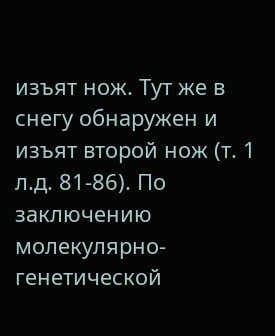изъят нож. Тут же в снегу обнаружен и изъят второй нож (т. 1 л.д. 81-86). По заключению молекулярно-генетической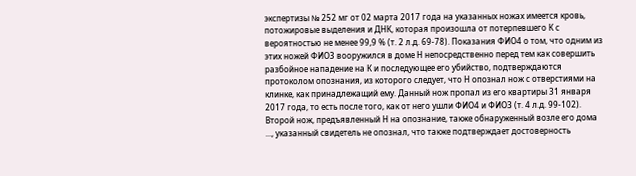экспертизы № 252 мг от 02 марта 2017 года на указанных ножах имеется кровь, потожировые выделения и ДНК, которая произошла от потерпевшего К с вероятностью не менее 99,9 % (т. 2 л.д. 69-78). Показания ФИО4 о том, что одним из этих ножей ФИО3 вооружился в доме Н непосредственно перед тем как совершить разбойное нападение на К и последующее его убийство, подтверждаются протоколом опознания, из которого следует, что Н опознал нож с отверстиями на клинке, как принадлежащий ему. Данный нож пропал из его квартиры 31 января 2017 года, то есть после того, как от него ушли ФИО4 и ФИО3 (т. 4 л.д. 99-102). Второй нож, предъявленный Н на опознание, также обнаруженный возле его дома ..., указанный свидетель не опознал, что также подтверждает достоверность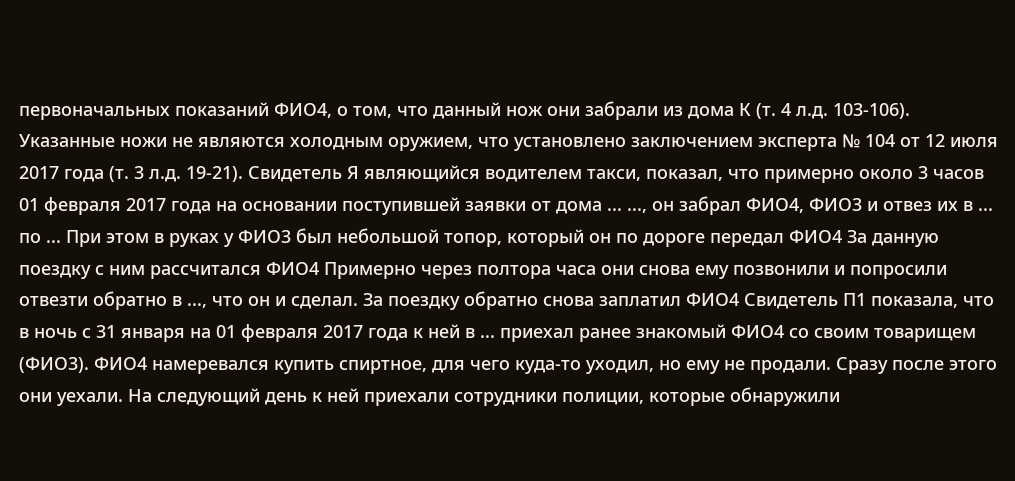первоначальных показаний ФИО4, о том, что данный нож они забрали из дома К (т. 4 л.д. 103-106). Указанные ножи не являются холодным оружием, что установлено заключением эксперта № 104 от 12 июля 2017 года (т. 3 л.д. 19-21). Свидетель Я являющийся водителем такси, показал, что примерно около 3 часов 01 февраля 2017 года на основании поступившей заявки от дома ... ..., он забрал ФИО4, ФИО3 и отвез их в ... по ... При этом в руках у ФИО3 был небольшой топор, который он по дороге передал ФИО4 За данную поездку с ним рассчитался ФИО4 Примерно через полтора часа они снова ему позвонили и попросили отвезти обратно в ..., что он и сделал. За поездку обратно снова заплатил ФИО4 Свидетель П1 показала, что в ночь с 31 января на 01 февраля 2017 года к ней в ... приехал ранее знакомый ФИО4 со своим товарищем (ФИО3). ФИО4 намеревался купить спиртное, для чего куда-то уходил, но ему не продали. Сразу после этого они уехали. На следующий день к ней приехали сотрудники полиции, которые обнаружили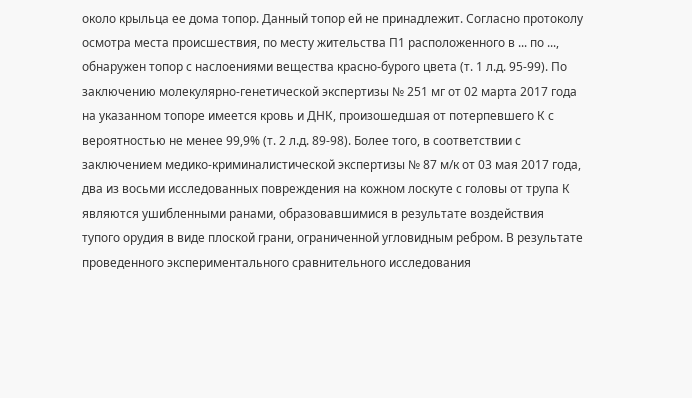около крыльца ее дома топор. Данный топор ей не принадлежит. Согласно протоколу осмотра места происшествия, по месту жительства П1 расположенного в ... по ..., обнаружен топор с наслоениями вещества красно-бурого цвета (т. 1 л.д. 95-99). По заключению молекулярно-генетической экспертизы № 251 мг от 02 марта 2017 года на указанном топоре имеется кровь и ДНК, произошедшая от потерпевшего К с вероятностью не менее 99,9% (т. 2 л.д. 89-98). Более того, в соответствии с заключением медико-криминалистической экспертизы № 87 м/к от 03 мая 2017 года, два из восьми исследованных повреждения на кожном лоскуте с головы от трупа К являются ушибленными ранами, образовавшимися в результате воздействия тупого орудия в виде плоской грани, ограниченной угловидным ребром. В результате проведенного экспериментального сравнительного исследования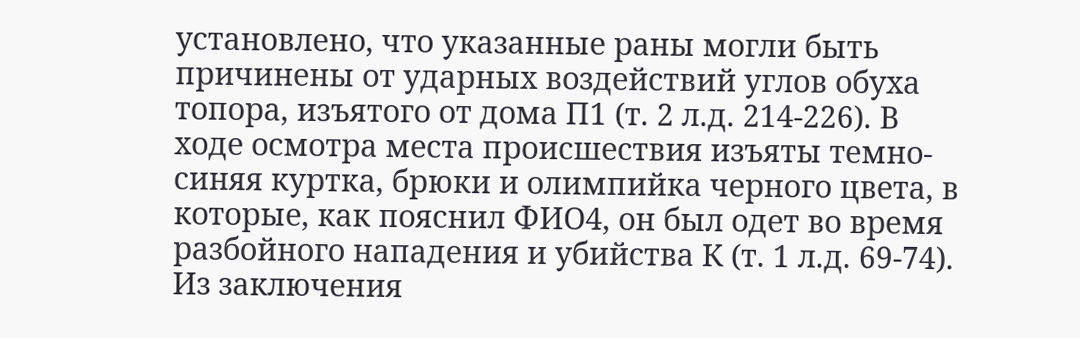установлено, что указанные раны могли быть причинены от ударных воздействий углов обуха топора, изъятого от дома П1 (т. 2 л.д. 214-226). В ходе осмотра места происшествия изъяты темно-синяя куртка, брюки и олимпийка черного цвета, в которые, как пояснил ФИО4, он был одет во время разбойного нападения и убийства К (т. 1 л.д. 69-74). Из заключения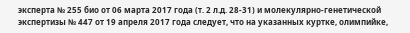эксперта № 255 био от 06 марта 2017 года (т. 2 л.д. 28-31) и молекулярно-генетической экспертизы № 447 от 19 апреля 2017 года следует, что на указанных куртке, олимпийке,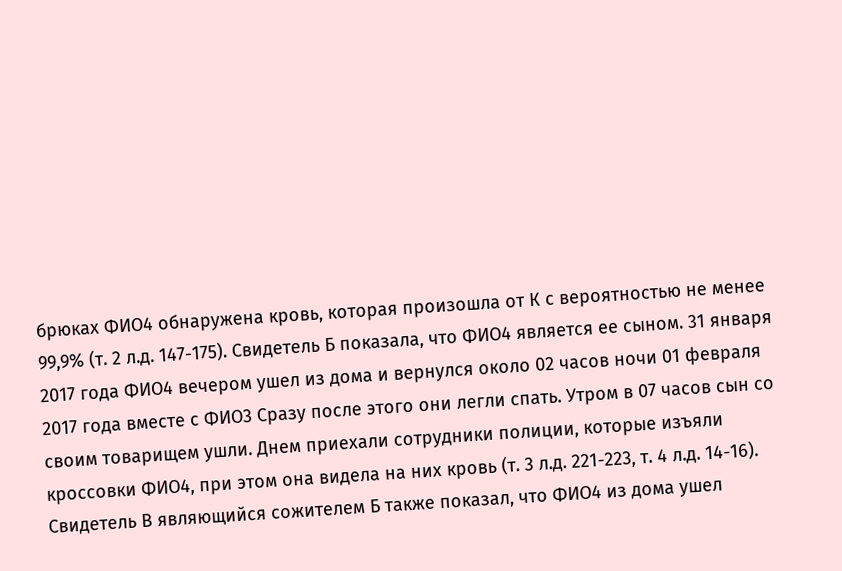брюках ФИО4 обнаружена кровь, которая произошла от К с вероятностью не менее 99,9% (т. 2 л.д. 147-175). Свидетель Б показала, что ФИО4 является ее сыном. 31 января 2017 года ФИО4 вечером ушел из дома и вернулся около 02 часов ночи 01 февраля 2017 года вместе с ФИО3 Сразу после этого они легли спать. Утром в 07 часов сын со своим товарищем ушли. Днем приехали сотрудники полиции, которые изъяли кроссовки ФИО4, при этом она видела на них кровь (т. 3 л.д. 221-223, т. 4 л.д. 14-16). Свидетель В являющийся сожителем Б также показал, что ФИО4 из дома ушел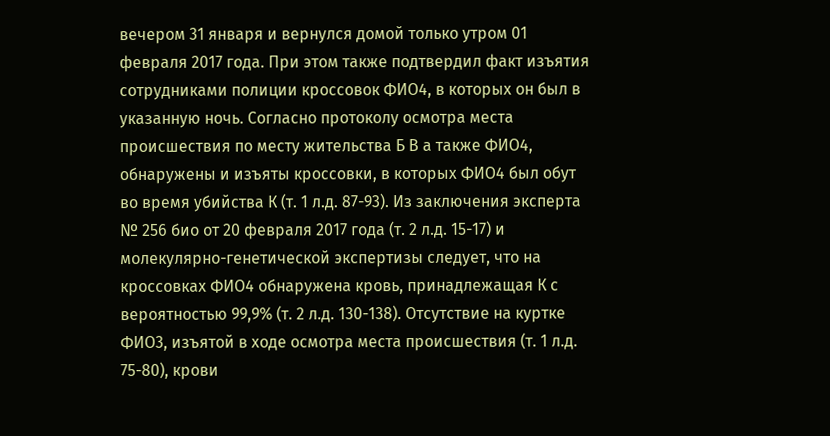вечером 31 января и вернулся домой только утром 01 февраля 2017 года. При этом также подтвердил факт изъятия сотрудниками полиции кроссовок ФИО4, в которых он был в указанную ночь. Согласно протоколу осмотра места происшествия по месту жительства Б В а также ФИО4, обнаружены и изъяты кроссовки, в которых ФИО4 был обут во время убийства К (т. 1 л.д. 87-93). Из заключения эксперта № 256 био от 20 февраля 2017 года (т. 2 л.д. 15-17) и молекулярно-генетической экспертизы следует, что на кроссовках ФИО4 обнаружена кровь, принадлежащая К с вероятностью 99,9% (т. 2 л.д. 130-138). Отсутствие на куртке ФИО3, изъятой в ходе осмотра места происшествия (т. 1 л.д. 75-80), крови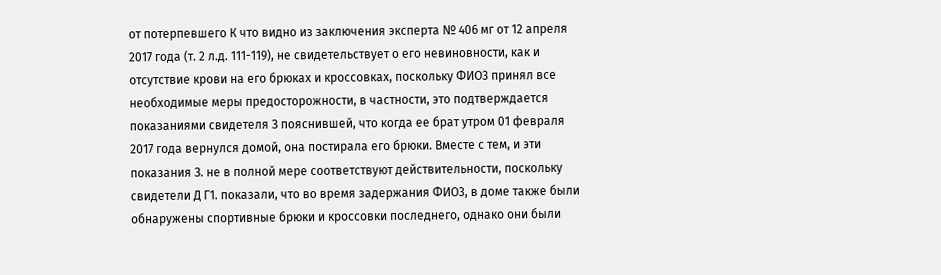от потерпевшего К что видно из заключения эксперта № 406 мг от 12 апреля 2017 года (т. 2 л.д. 111-119), не свидетельствует о его невиновности, как и отсутствие крови на его брюках и кроссовках, поскольку ФИО3 принял все необходимые меры предосторожности, в частности, это подтверждается показаниями свидетеля З пояснившей, что когда ее брат утром 01 февраля 2017 года вернулся домой, она постирала его брюки. Вместе с тем, и эти показания З. не в полной мере соответствуют действительности, поскольку свидетели Д Г1. показали, что во время задержания ФИО3, в доме также были обнаружены спортивные брюки и кроссовки последнего, однако они были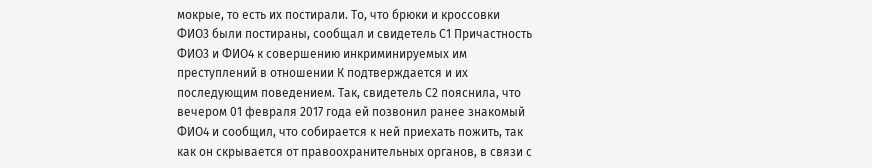мокрые, то есть их постирали. То, что брюки и кроссовки ФИО3 были постираны, сообщал и свидетель С1 Причастность ФИО3 и ФИО4 к совершению инкриминируемых им преступлений в отношении К подтверждается и их последующим поведением. Так, свидетель С2 пояснила, что вечером 01 февраля 2017 года ей позвонил ранее знакомый ФИО4 и сообщил, что собирается к ней приехать пожить, так как он скрывается от правоохранительных органов, в связи с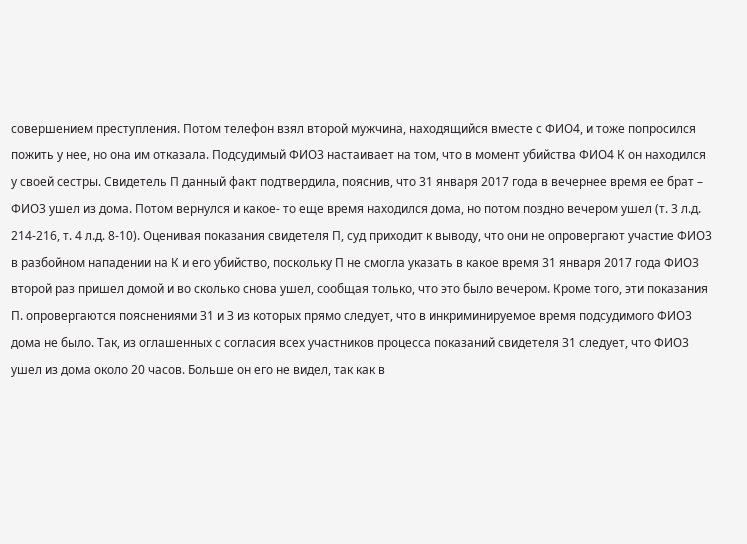совершением преступления. Потом телефон взял второй мужчина, находящийся вместе с ФИО4, и тоже попросился пожить у нее, но она им отказала. Подсудимый ФИО3 настаивает на том, что в момент убийства ФИО4 К он находился у своей сестры. Свидетель П данный факт подтвердила, пояснив, что 31 января 2017 года в вечернее время ее брат – ФИО3 ушел из дома. Потом вернулся и какое- то еще время находился дома, но потом поздно вечером ушел (т. 3 л.д. 214-216, т. 4 л.д. 8-10). Оценивая показания свидетеля П, суд приходит к выводу, что они не опровергают участие ФИО3 в разбойном нападении на К и его убийство, поскольку П не смогла указать в какое время 31 января 2017 года ФИО3 второй раз пришел домой и во сколько снова ушел, сообщая только, что это было вечером. Кроме того, эти показания П. опровергаются пояснениями З1 и З из которых прямо следует, что в инкриминируемое время подсудимого ФИО3 дома не было. Так, из оглашенных с согласия всех участников процесса показаний свидетеля З1 следует, что ФИО3 ушел из дома около 20 часов. Больше он его не видел, так как в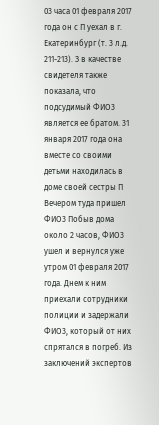03 часа 01 февраля 2017 года он с П уехал в г. Екатеринбург (т. 3 л.д. 211-213). З в качестве свидетеля также показала, что подсудимый ФИО3 является ее братом. 31 января 2017 года она вместе со своими детьми находилась в доме своей сестры П Вечером туда пришел ФИО3 Побыв дома около 2 часов, ФИО3 ушел и вернулся уже утром 01 февраля 2017 года. Днем к ним приехали сотрудники полиции и задержали ФИО3, который от них спрятался в погреб. Из заключений экспертов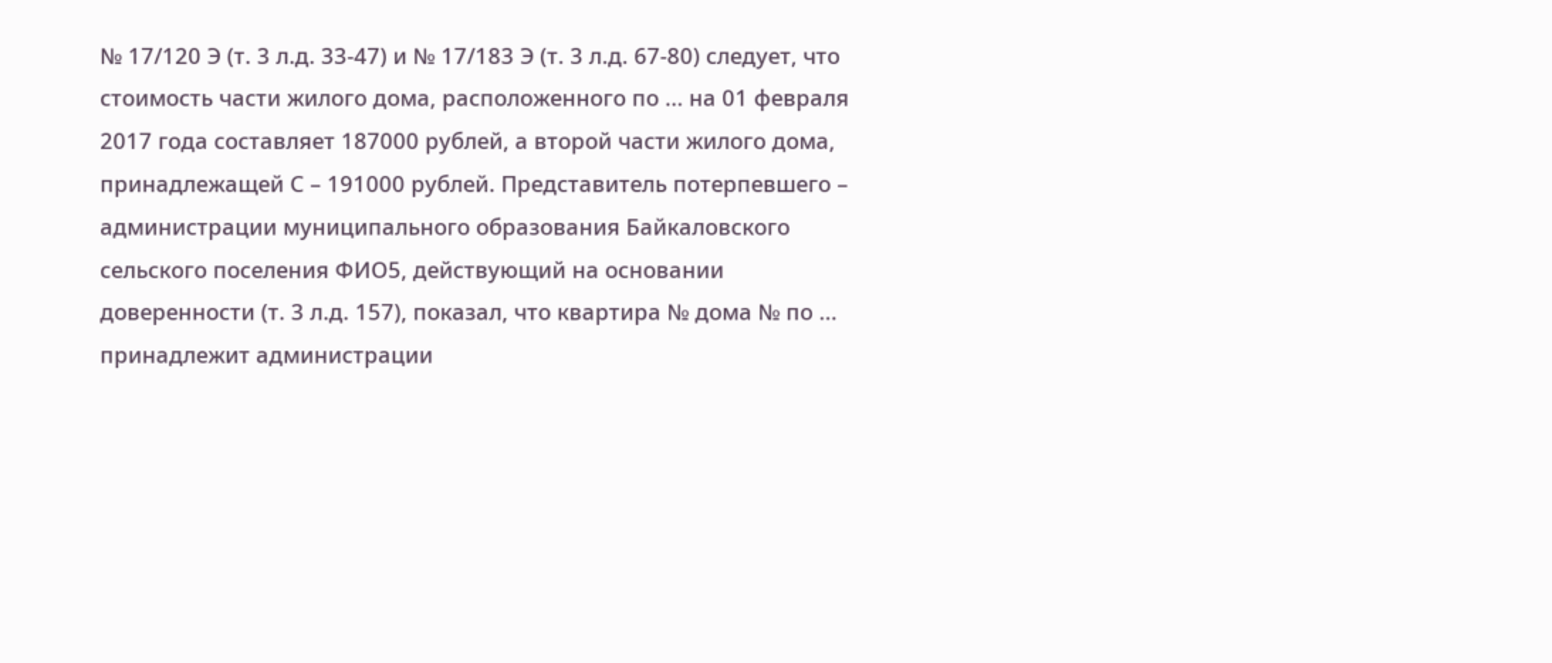№ 17/120 Э (т. 3 л.д. 33-47) и № 17/183 Э (т. 3 л.д. 67-80) следует, что стоимость части жилого дома, расположенного по ... на 01 февраля 2017 года составляет 187000 рублей, а второй части жилого дома, принадлежащей С – 191000 рублей. Представитель потерпевшего – администрации муниципального образования Байкаловского сельского поселения ФИО5, действующий на основании доверенности (т. 3 л.д. 157), показал, что квартира № дома № по ... принадлежит администрации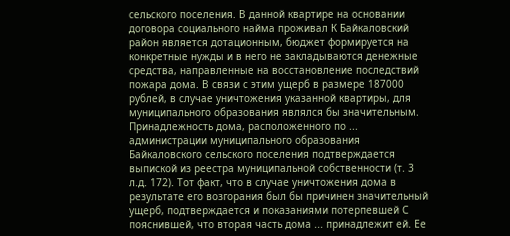сельского поселения. В данной квартире на основании договора социального найма проживал К Байкаловский район является дотационным, бюджет формируется на конкретные нужды и в него не закладываются денежные средства, направленные на восстановление последствий пожара дома. В связи с этим ущерб в размере 187000 рублей, в случае уничтожения указанной квартиры, для муниципального образования являлся бы значительным. Принадлежность дома, расположенного по ... администрации муниципального образования Байкаловского сельского поселения подтверждается выпиской из реестра муниципальной собственности (т. 3 л.д. 172). Тот факт, что в случае уничтожения дома в результате его возгорания был бы причинен значительный ущерб, подтверждается и показаниями потерпевшей С пояснившей, что вторая часть дома ... принадлежит ей. Ее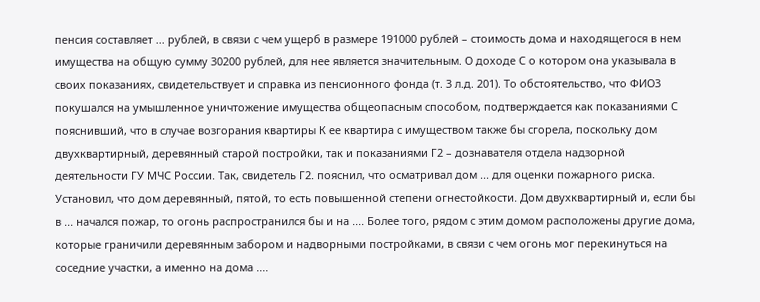пенсия составляет ... рублей, в связи с чем ущерб в размере 191000 рублей – стоимость дома и находящегося в нем имущества на общую сумму 30200 рублей, для нее является значительным. О доходе С о котором она указывала в своих показаниях, свидетельствует и справка из пенсионного фонда (т. 3 л.д. 201). То обстоятельство, что ФИО3 покушался на умышленное уничтожение имущества общеопасным способом, подтверждается как показаниями С пояснивший, что в случае возгорания квартиры К ее квартира с имуществом также бы сгорела, поскольку дом двухквартирный, деревянный старой постройки, так и показаниями Г2 – дознавателя отдела надзорной деятельности ГУ МЧС России. Так, свидетель Г2. пояснил, что осматривал дом ... для оценки пожарного риска. Установил, что дом деревянный, пятой, то есть повышенной степени огнестойкости. Дом двухквартирный и, если бы в ... начался пожар, то огонь распространился бы и на .... Более того, рядом с этим домом расположены другие дома, которые граничили деревянным забором и надворными постройками, в связи с чем огонь мог перекинуться на соседние участки, а именно на дома ....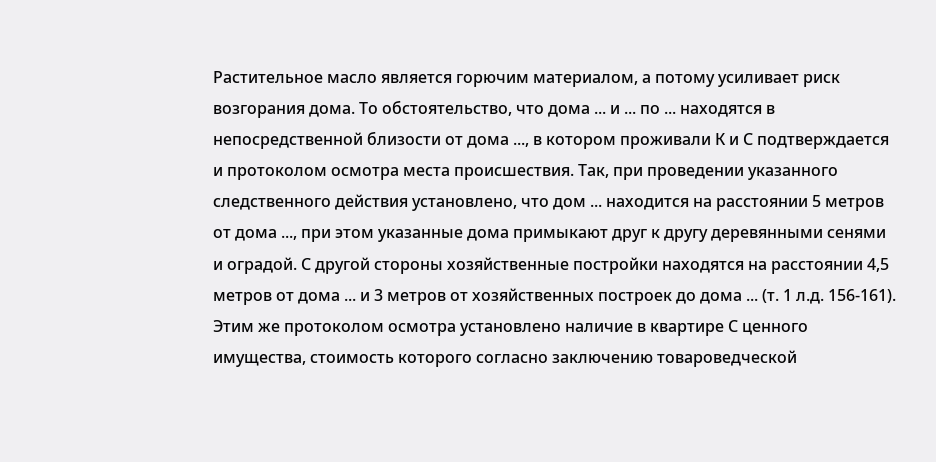Растительное масло является горючим материалом, а потому усиливает риск возгорания дома. То обстоятельство, что дома ... и ... по ... находятся в непосредственной близости от дома ..., в котором проживали К и С подтверждается и протоколом осмотра места происшествия. Так, при проведении указанного следственного действия установлено, что дом ... находится на расстоянии 5 метров от дома ..., при этом указанные дома примыкают друг к другу деревянными сенями и оградой. С другой стороны хозяйственные постройки находятся на расстоянии 4,5 метров от дома ... и 3 метров от хозяйственных построек до дома ... (т. 1 л.д. 156-161). Этим же протоколом осмотра установлено наличие в квартире С ценного имущества, стоимость которого согласно заключению товароведческой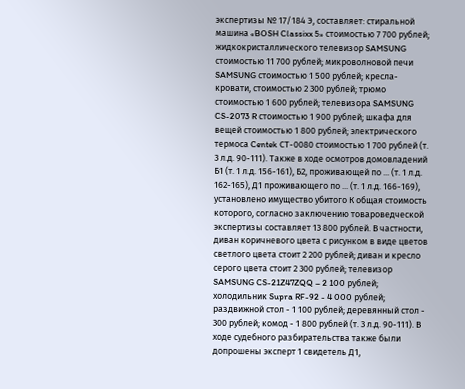экспертизы № 17/184 Э, составляет: стиральной машина «BOSH Classixx 5» стоимостью 7 700 рублей; жидкокристаллического телевизор SAMSUNG стоимостью 11 700 рублей; микроволновой печи SAMSUNG стоимостью 1 500 рублей; кресла-кровати, стоимостью 2 300 рублей; трюмо стоимостью 1 600 рублей; телевизора SAMSUNG CS-2073 R стоимостью 1 900 рублей; шкафа для вещей стоимостью 1 800 рублей; электрического термоса Centek СТ-0080 стоимостью 1 700 рублей (т. 3 л.д. 90-111). Также в ходе осмотров домовладений Б1 (т. 1 л.д. 156-161), Б2, проживающей по ... (т. 1 л.д. 162-165), Д1 проживающего по ... (т. 1 л.д. 166-169), установлено имущество убитого К общая стоимость которого, согласно заключению товароведческой экспертизы составляет 13 800 рублей. В частности, диван коричневого цвета с рисунком в виде цветов светлого цвета стоит 2 200 рублей; диван и кресло серого цвета стоит 2 300 рублей; телевизор SAMSUNG CS-21Z47ZQQ – 2 100 рублей; холодильник Supra RF-92 - 4 000 рублей; раздвижной стол - 1 100 рублей; деревянный стол - 300 рублей; комод - 1 800 рублей (т. 3 л.д. 90-111). В ходе судебного разбирательства также были допрошены эксперт 1 свидетель Д1,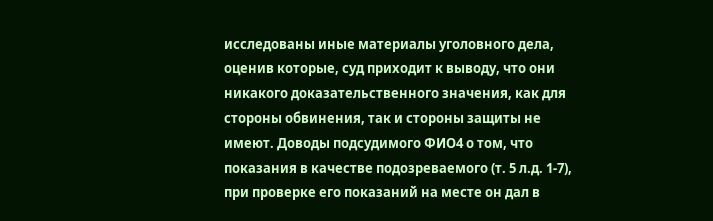исследованы иные материалы уголовного дела, оценив которые, суд приходит к выводу, что они никакого доказательственного значения, как для стороны обвинения, так и стороны защиты не имеют. Доводы подсудимого ФИО4 о том, что показания в качестве подозреваемого (т. 5 л.д. 1-7), при проверке его показаний на месте он дал в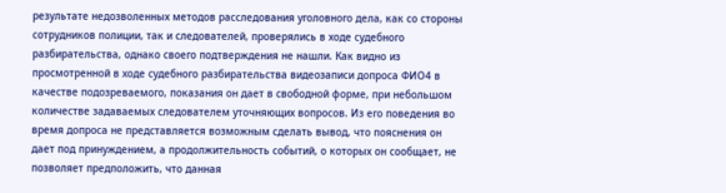результате недозволенных методов расследования уголовного дела, как со стороны сотрудников полиции, так и следователей, проверялись в ходе судебного разбирательства, однако своего подтверждения не нашли. Как видно из просмотренной в ходе судебного разбирательства видеозаписи допроса ФИО4 в качестве подозреваемого, показания он дает в свободной форме, при небольшом количестве задаваемых следователем уточняющих вопросов. Из его поведения во время допроса не представляется возможным сделать вывод, что пояснения он дает под принуждением, а продолжительность событий, о которых он сообщает, не позволяет предположить, что данная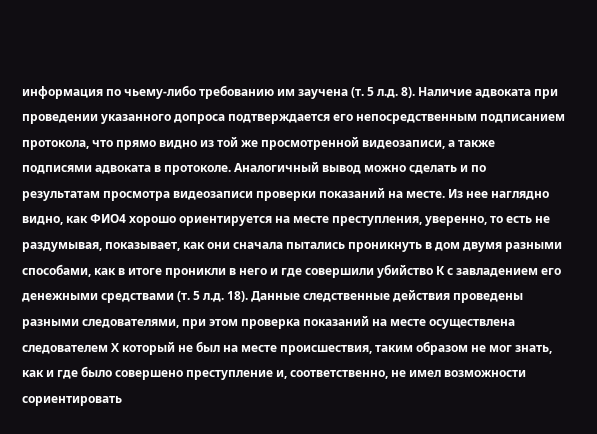информация по чьему-либо требованию им заучена (т. 5 л.д. 8). Наличие адвоката при проведении указанного допроса подтверждается его непосредственным подписанием протокола, что прямо видно из той же просмотренной видеозаписи, а также подписями адвоката в протоколе. Аналогичный вывод можно сделать и по результатам просмотра видеозаписи проверки показаний на месте. Из нее наглядно видно, как ФИО4 хорошо ориентируется на месте преступления, уверенно, то есть не раздумывая, показывает, как они сначала пытались проникнуть в дом двумя разными способами, как в итоге проникли в него и где совершили убийство К с завладением его денежными средствами (т. 5 л.д. 18). Данные следственные действия проведены разными следователями, при этом проверка показаний на месте осуществлена следователем Х который не был на месте происшествия, таким образом не мог знать, как и где было совершено преступление и, соответственно, не имел возможности сориентировать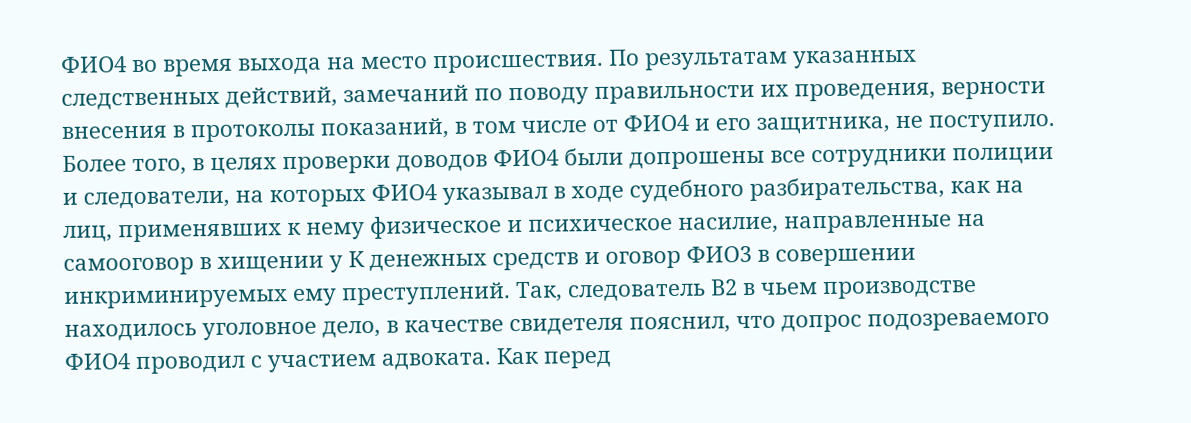ФИО4 во время выхода на место происшествия. По результатам указанных следственных действий, замечаний по поводу правильности их проведения, верности внесения в протоколы показаний, в том числе от ФИО4 и его защитника, не поступило. Более того, в целях проверки доводов ФИО4 были допрошены все сотрудники полиции и следователи, на которых ФИО4 указывал в ходе судебного разбирательства, как на лиц, применявших к нему физическое и психическое насилие, направленные на самооговор в хищении у К денежных средств и оговор ФИО3 в совершении инкриминируемых ему преступлений. Так, следователь В2 в чьем производстве находилось уголовное дело, в качестве свидетеля пояснил, что допрос подозреваемого ФИО4 проводил с участием адвоката. Как перед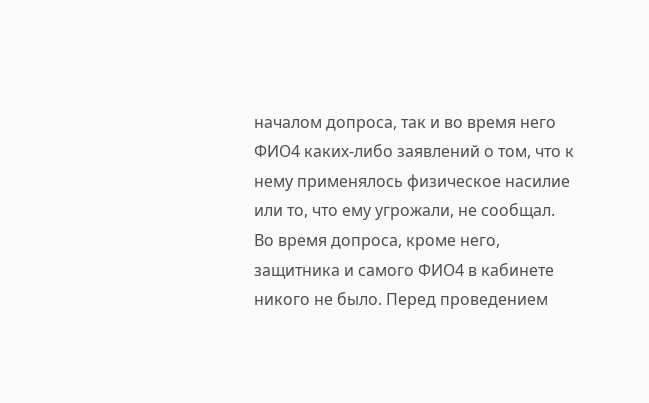началом допроса, так и во время него ФИО4 каких-либо заявлений о том, что к нему применялось физическое насилие или то, что ему угрожали, не сообщал. Во время допроса, кроме него, защитника и самого ФИО4 в кабинете никого не было. Перед проведением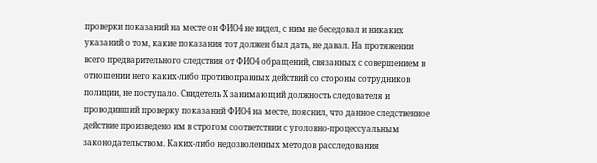проверки показаний на месте он ФИО4 не видел, с ним не беседовал и никаких указаний о том, какие показания тот должен был дать, не давал. На протяжении всего предварительного следствия от ФИО4 обращений, связанных с совершением в отношении него каких-либо противоправных действий со стороны сотрудников полиции, не поступало. Свидетель Х занимающий должность следователя и проводивший проверку показаний ФИО4 на месте, пояснил, что данное следственное действие произведено им в строгом соответствии с уголовно-процессуальным законодательством. Каких-либо недозволенных методов расследования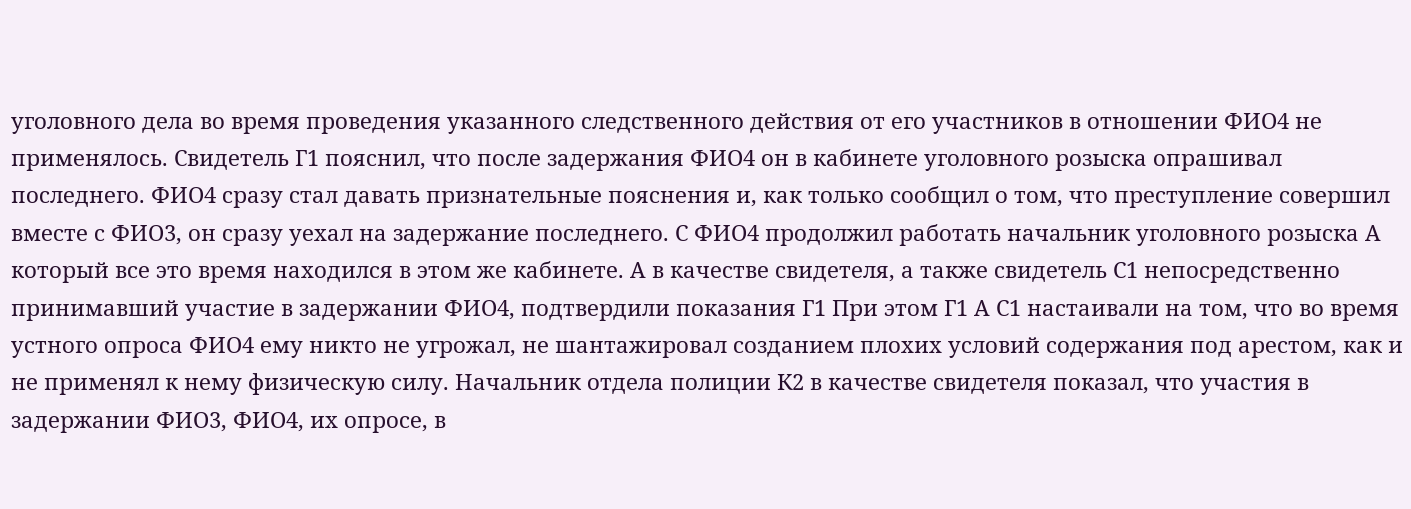уголовного дела во время проведения указанного следственного действия от его участников в отношении ФИО4 не применялось. Свидетель Г1 пояснил, что после задержания ФИО4 он в кабинете уголовного розыска опрашивал последнего. ФИО4 сразу стал давать признательные пояснения и, как только сообщил о том, что преступление совершил вместе с ФИО3, он сразу уехал на задержание последнего. С ФИО4 продолжил работать начальник уголовного розыска А который все это время находился в этом же кабинете. А в качестве свидетеля, а также свидетель С1 непосредственно принимавший участие в задержании ФИО4, подтвердили показания Г1 При этом Г1 А С1 настаивали на том, что во время устного опроса ФИО4 ему никто не угрожал, не шантажировал созданием плохих условий содержания под арестом, как и не применял к нему физическую силу. Начальник отдела полиции К2 в качестве свидетеля показал, что участия в задержании ФИО3, ФИО4, их опросе, в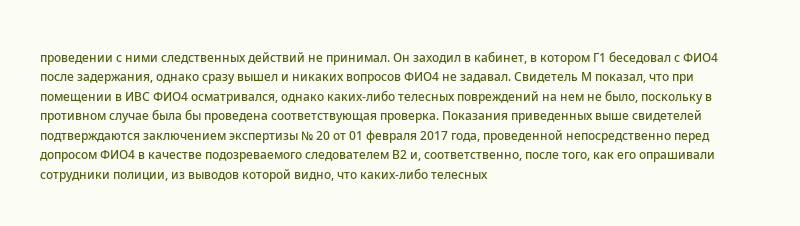проведении с ними следственных действий не принимал. Он заходил в кабинет, в котором Г1 беседовал с ФИО4 после задержания, однако сразу вышел и никаких вопросов ФИО4 не задавал. Свидетель М показал, что при помещении в ИВС ФИО4 осматривался, однако каких-либо телесных повреждений на нем не было, поскольку в противном случае была бы проведена соответствующая проверка. Показания приведенных выше свидетелей подтверждаются заключением экспертизы № 20 от 01 февраля 2017 года, проведенной непосредственно перед допросом ФИО4 в качестве подозреваемого следователем В2 и, соответственно, после того, как его опрашивали сотрудники полиции, из выводов которой видно, что каких-либо телесных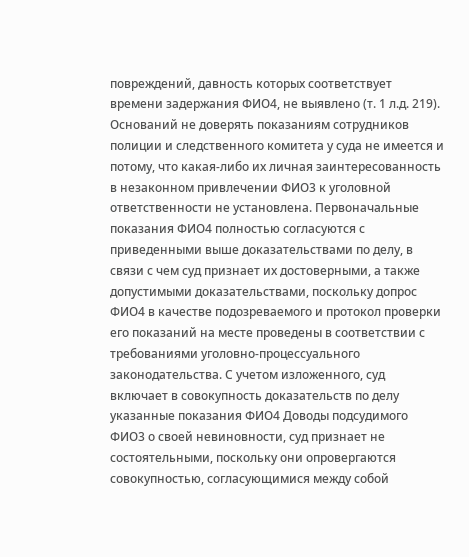повреждений, давность которых соответствует времени задержания ФИО4, не выявлено (т. 1 л.д. 219). Оснований не доверять показаниям сотрудников полиции и следственного комитета у суда не имеется и потому, что какая-либо их личная заинтересованность в незаконном привлечении ФИО3 к уголовной ответственности не установлена. Первоначальные показания ФИО4 полностью согласуются с приведенными выше доказательствами по делу, в связи с чем суд признает их достоверными, а также допустимыми доказательствами, поскольку допрос ФИО4 в качестве подозреваемого и протокол проверки его показаний на месте проведены в соответствии с требованиями уголовно-процессуального законодательства. С учетом изложенного, суд включает в совокупность доказательств по делу указанные показания ФИО4 Доводы подсудимого ФИО3 о своей невиновности, суд признает не состоятельными, поскольку они опровергаются совокупностью, согласующимися между собой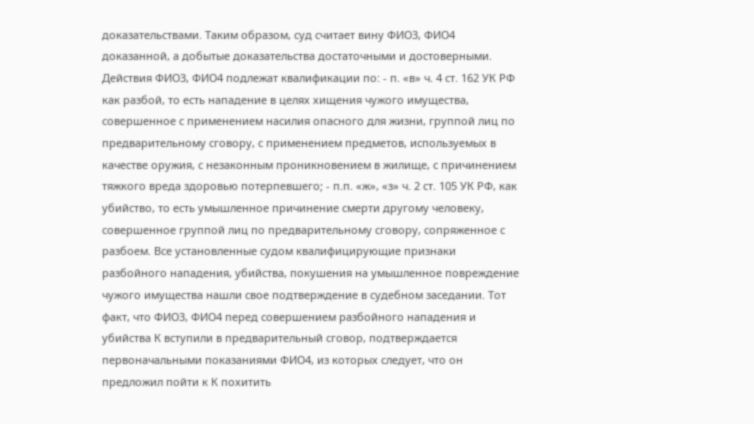доказательствами. Таким образом, суд считает вину ФИО3, ФИО4 доказанной, а добытые доказательства достаточными и достоверными. Действия ФИО3, ФИО4 подлежат квалификации по: - п. «в» ч. 4 ст. 162 УК РФ как разбой, то есть нападение в целях хищения чужого имущества, совершенное с применением насилия опасного для жизни, группой лиц по предварительному сговору, с применением предметов, используемых в качестве оружия, с незаконным проникновением в жилище, с причинением тяжкого вреда здоровью потерпевшего; - п.п. «ж», «з» ч. 2 ст. 105 УК РФ, как убийство, то есть умышленное причинение смерти другому человеку, совершенное группой лиц по предварительному сговору, сопряженное с разбоем. Все установленные судом квалифицирующие признаки разбойного нападения, убийства, покушения на умышленное повреждение чужого имущества нашли свое подтверждение в судебном заседании. Тот факт, что ФИО3, ФИО4 перед совершением разбойного нападения и убийства К вступили в предварительный сговор, подтверждается первоначальными показаниями ФИО4, из которых следует, что он предложил пойти к К похитить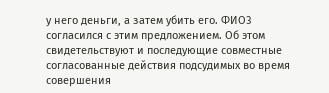у него деньги, а затем убить его. ФИО3 согласился с этим предложением. Об этом свидетельствуют и последующие совместные согласованные действия подсудимых во время совершения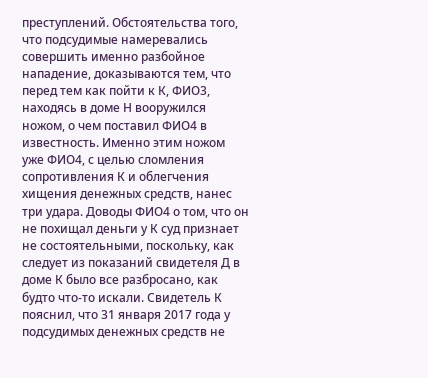преступлений. Обстоятельства того, что подсудимые намеревались совершить именно разбойное нападение, доказываются тем, что перед тем как пойти к К, ФИО3, находясь в доме Н вооружился ножом, о чем поставил ФИО4 в известность. Именно этим ножом уже ФИО4, с целью сломления сопротивления К и облегчения хищения денежных средств, нанес три удара. Доводы ФИО4 о том, что он не похищал деньги у К суд признает не состоятельными, поскольку, как следует из показаний свидетеля Д в доме К было все разбросано, как будто что-то искали. Свидетель К пояснил, что 31 января 2017 года у подсудимых денежных средств не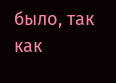было, так как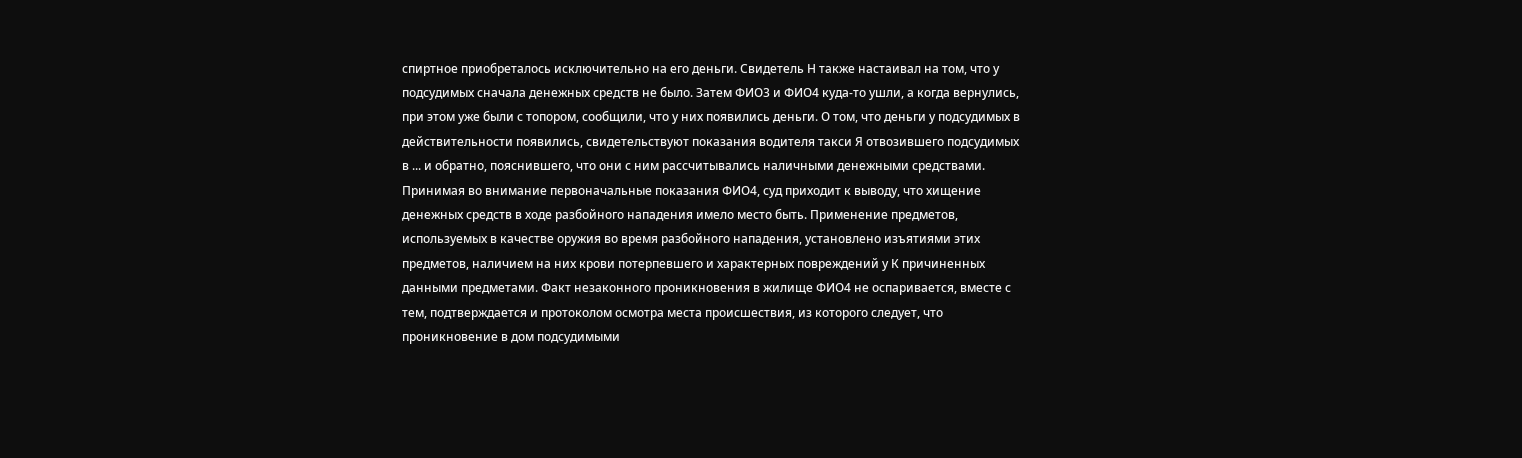спиртное приобреталось исключительно на его деньги. Свидетель Н также настаивал на том, что у подсудимых сначала денежных средств не было. Затем ФИО3 и ФИО4 куда-то ушли, а когда вернулись, при этом уже были с топором, сообщили, что у них появились деньги. О том, что деньги у подсудимых в действительности появились, свидетельствуют показания водителя такси Я отвозившего подсудимых в ... и обратно, пояснившего, что они с ним рассчитывались наличными денежными средствами. Принимая во внимание первоначальные показания ФИО4, суд приходит к выводу, что хищение денежных средств в ходе разбойного нападения имело место быть. Применение предметов, используемых в качестве оружия во время разбойного нападения, установлено изъятиями этих предметов, наличием на них крови потерпевшего и характерных повреждений у К причиненных данными предметами. Факт незаконного проникновения в жилище ФИО4 не оспаривается, вместе с тем, подтверждается и протоколом осмотра места происшествия, из которого следует, что проникновение в дом подсудимыми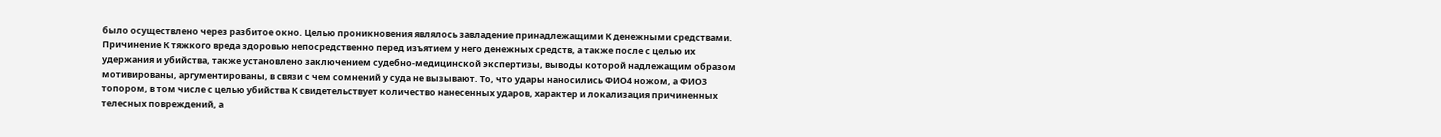было осуществлено через разбитое окно. Целью проникновения являлось завладение принадлежащими К денежными средствами. Причинение К тяжкого вреда здоровью непосредственно перед изъятием у него денежных средств, а также после с целью их удержания и убийства, также установлено заключением судебно-медицинской экспертизы, выводы которой надлежащим образом мотивированы, аргументированы, в связи с чем сомнений у суда не вызывают. То, что удары наносились ФИО4 ножом, а ФИО3 топором, в том числе с целью убийства К свидетельствует количество нанесенных ударов, характер и локализация причиненных телесных повреждений, а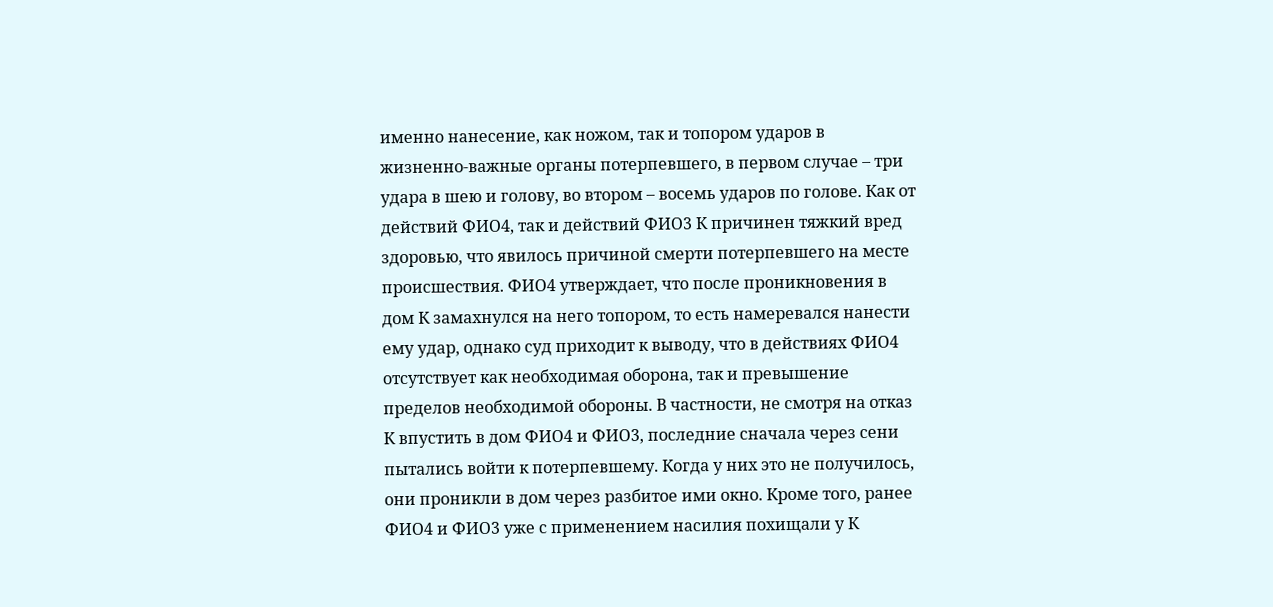именно нанесение, как ножом, так и топором ударов в жизненно-важные органы потерпевшего, в первом случае – три удара в шею и голову, во втором – восемь ударов по голове. Как от действий ФИО4, так и действий ФИО3 К причинен тяжкий вред здоровью, что явилось причиной смерти потерпевшего на месте происшествия. ФИО4 утверждает, что после проникновения в дом К замахнулся на него топором, то есть намеревался нанести ему удар, однако суд приходит к выводу, что в действиях ФИО4 отсутствует как необходимая оборона, так и превышение пределов необходимой обороны. В частности, не смотря на отказ К впустить в дом ФИО4 и ФИО3, последние сначала через сени пытались войти к потерпевшему. Когда у них это не получилось, они проникли в дом через разбитое ими окно. Кроме того, ранее ФИО4 и ФИО3 уже с применением насилия похищали у К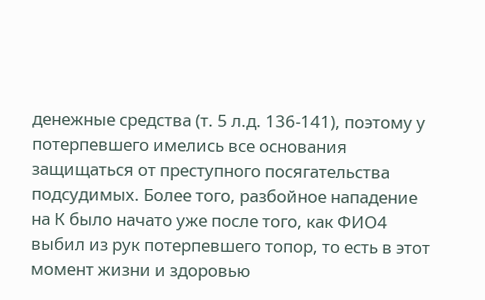денежные средства (т. 5 л.д. 136-141), поэтому у потерпевшего имелись все основания защищаться от преступного посягательства подсудимых. Более того, разбойное нападение на К было начато уже после того, как ФИО4 выбил из рук потерпевшего топор, то есть в этот момент жизни и здоровью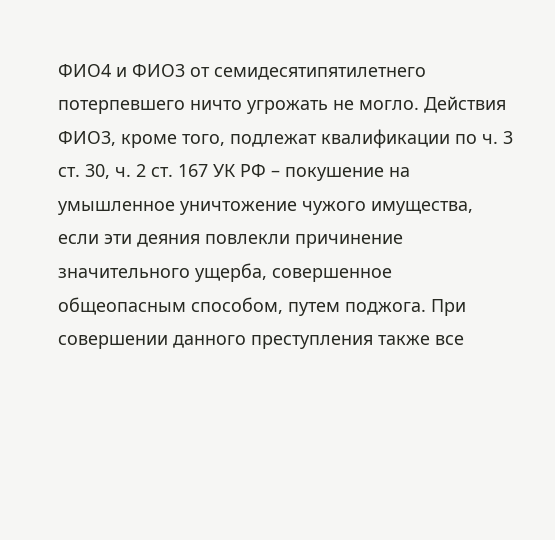ФИО4 и ФИО3 от семидесятипятилетнего потерпевшего ничто угрожать не могло. Действия ФИО3, кроме того, подлежат квалификации по ч. 3 ст. 30, ч. 2 ст. 167 УК РФ – покушение на умышленное уничтожение чужого имущества, если эти деяния повлекли причинение значительного ущерба, совершенное общеопасным способом, путем поджога. При совершении данного преступления также все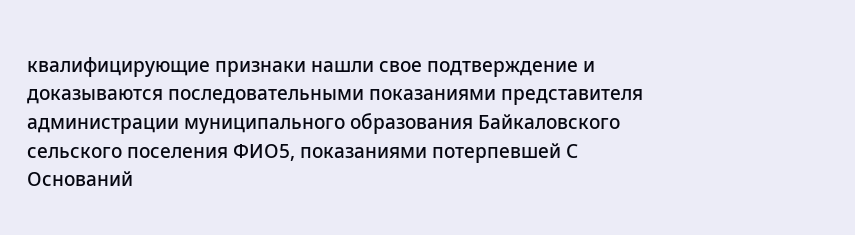квалифицирующие признаки нашли свое подтверждение и доказываются последовательными показаниями представителя администрации муниципального образования Байкаловского сельского поселения ФИО5, показаниями потерпевшей С Оснований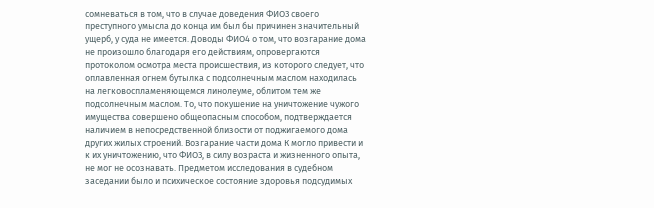сомневаться в том, что в случае доведения ФИО3 своего преступного умысла до конца им был бы причинен значительный ущерб, у суда не имеется. Доводы ФИО4 о том, что возгарание дома не произошло благодаря его действиям, опровергаются протоколом осмотра места происшествия, из которого следует, что оплавленная огнем бутылка с подсолнечным маслом находилась на легковоспламеняющемся линолеуме, облитом тем же подсолнечным маслом. То, что покушение на уничтожение чужого имущества совершено общеопасным способом, подтверждается наличием в непосредственной близости от поджигаемого дома других жилых строений. Возгарание части дома К могло привести и к их уничтожению, что ФИО3, в силу возраста и жизненного опыта, не мог не осознавать. Предметом исследования в судебном заседании было и психическое состояние здоровья подсудимых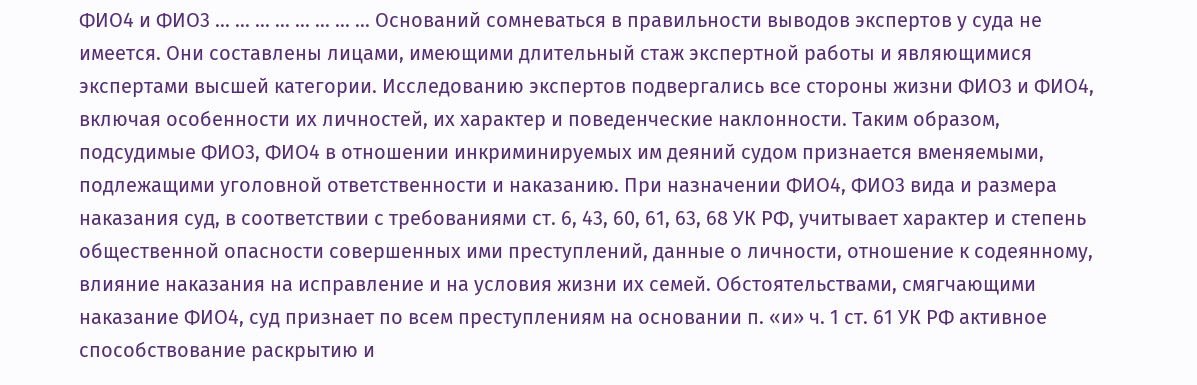ФИО4 и ФИО3 ... ... ... ... ... ... ... ... Оснований сомневаться в правильности выводов экспертов у суда не имеется. Они составлены лицами, имеющими длительный стаж экспертной работы и являющимися экспертами высшей категории. Исследованию экспертов подвергались все стороны жизни ФИО3 и ФИО4, включая особенности их личностей, их характер и поведенческие наклонности. Таким образом, подсудимые ФИО3, ФИО4 в отношении инкриминируемых им деяний судом признается вменяемыми, подлежащими уголовной ответственности и наказанию. При назначении ФИО4, ФИО3 вида и размера наказания суд, в соответствии с требованиями ст. 6, 43, 60, 61, 63, 68 УК РФ, учитывает характер и степень общественной опасности совершенных ими преступлений, данные о личности, отношение к содеянному, влияние наказания на исправление и на условия жизни их семей. Обстоятельствами, смягчающими наказание ФИО4, суд признает по всем преступлениям на основании п. «и» ч. 1 ст. 61 УК РФ активное способствование раскрытию и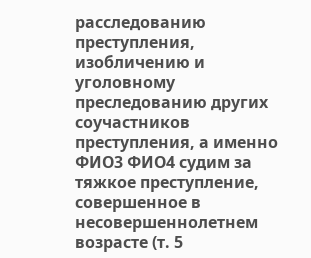расследованию преступления, изобличению и уголовному преследованию других соучастников преступления, а именно ФИО3 ФИО4 судим за тяжкое преступление, совершенное в несовершеннолетнем возрасте (т. 5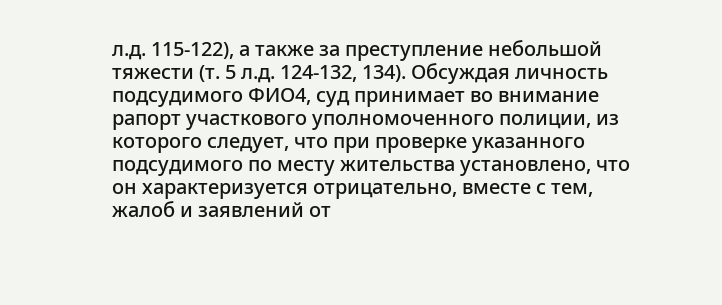л.д. 115-122), а также за преступление небольшой тяжести (т. 5 л.д. 124-132, 134). Обсуждая личность подсудимого ФИО4, суд принимает во внимание рапорт участкового уполномоченного полиции, из которого следует, что при проверке указанного подсудимого по месту жительства установлено, что он характеризуется отрицательно, вместе с тем, жалоб и заявлений от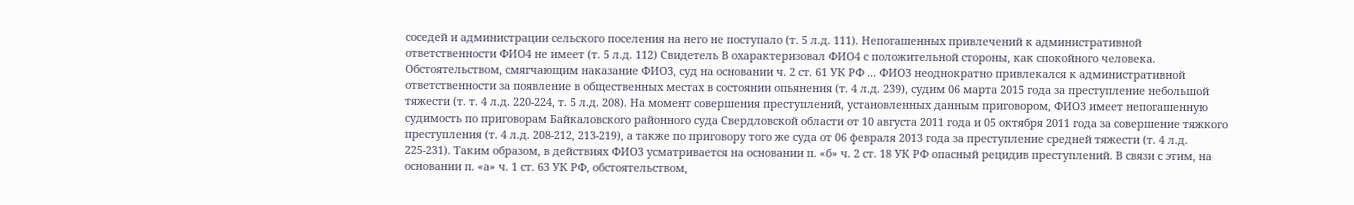соседей и администрации сельского поселения на него не поступало (т. 5 л.д. 111). Непогашенных привлечений к административной ответственности ФИО4 не имеет (т. 5 л.д. 112) Свидетель В охарактеризовал ФИО4 с положительной стороны, как спокойного человека. Обстоятельством, смягчающим наказание ФИО3, суд на основании ч. 2 ст. 61 УК РФ ... ФИО3 неоднократно привлекался к административной ответственности за появление в общественных местах в состоянии опьянения (т. 4 л.д. 239), судим 06 марта 2015 года за преступление небольшой тяжести (т. т. 4 л.д. 220-224, т. 5 л.д. 208). На момент совершения преступлений, установленных данным приговором, ФИО3 имеет непогашенную судимость по приговорам Байкаловского районного суда Свердловской области от 10 августа 2011 года и 05 октября 2011 года за совершение тяжкого преступления (т. 4 л.д. 208-212, 213-219), а также по приговору того же суда от 06 февраля 2013 года за преступление средней тяжести (т. 4 л.д. 225-231). Таким образом, в действиях ФИО3 усматривается на основании п. «б» ч. 2 ст. 18 УК РФ опасный рецидив преступлений. В связи с этим, на основании п. «а» ч. 1 ст. 63 УК РФ, обстоятельством,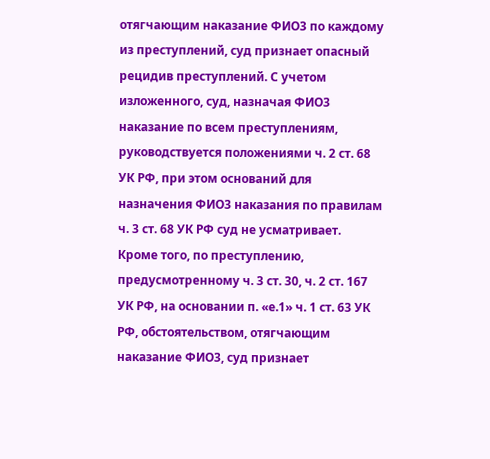отягчающим наказание ФИО3 по каждому из преступлений, суд признает опасный рецидив преступлений. С учетом изложенного, суд, назначая ФИО3 наказание по всем преступлениям, руководствуется положениями ч. 2 ст. 68 УК РФ, при этом оснований для назначения ФИО3 наказания по правилам ч. 3 ст. 68 УК РФ суд не усматривает. Кроме того, по преступлению, предусмотренному ч. 3 ст. 30, ч. 2 ст. 167 УК РФ, на основании п. «е.1» ч. 1 ст. 63 УК РФ, обстоятельством, отягчающим наказание ФИО3, суд признает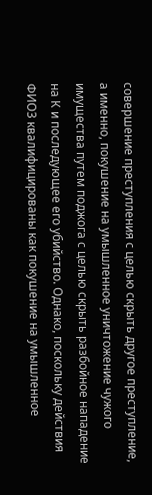совершение преступления с целью скрыть другое преступление, а именно, покушение на умышленное уничтожение чужого имущества путем поджога с целью скрыть разбойное нападение на К и последующее его убийство. Однако, поскольку действия ФИО3 квалифицированы как покушение на умышленное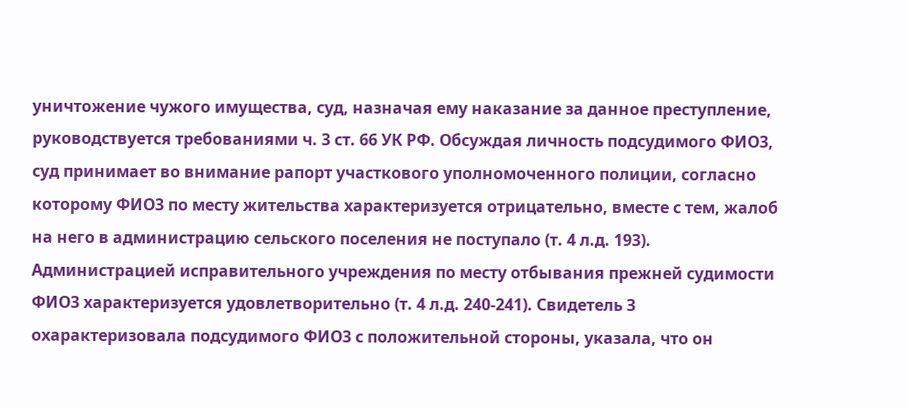уничтожение чужого имущества, суд, назначая ему наказание за данное преступление, руководствуется требованиями ч. 3 ст. 66 УК РФ. Обсуждая личность подсудимого ФИО3, суд принимает во внимание рапорт участкового уполномоченного полиции, согласно которому ФИО3 по месту жительства характеризуется отрицательно, вместе с тем, жалоб на него в администрацию сельского поселения не поступало (т. 4 л.д. 193). Администрацией исправительного учреждения по месту отбывания прежней судимости ФИО3 характеризуется удовлетворительно (т. 4 л.д. 240-241). Свидетель З охарактеризовала подсудимого ФИО3 с положительной стороны, указала, что он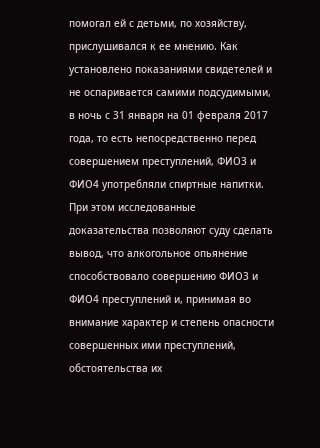помогал ей с детьми, по хозяйству, прислушивался к ее мнению. Как установлено показаниями свидетелей и не оспаривается самими подсудимыми, в ночь с 31 января на 01 февраля 2017 года, то есть непосредственно перед совершением преступлений, ФИО3 и ФИО4 употребляли спиртные напитки. При этом исследованные доказательства позволяют суду сделать вывод, что алкогольное опьянение способствовало совершению ФИО3 и ФИО4 преступлений и, принимая во внимание характер и степень опасности совершенных ими преступлений, обстоятельства их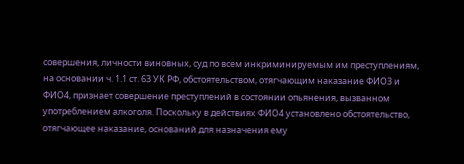совершения, личности виновных, суд по всем инкриминируемым им преступлениям, на основании ч. 1.1 ст. 63 УК РФ, обстоятельством, отягчающим наказание ФИО3 и ФИО4, признает совершение преступлений в состоянии опьянения, вызванном употреблением алкоголя. Поскольку в действиях ФИО4 установлено обстоятельство, отягчающее наказание, оснований для назначения ему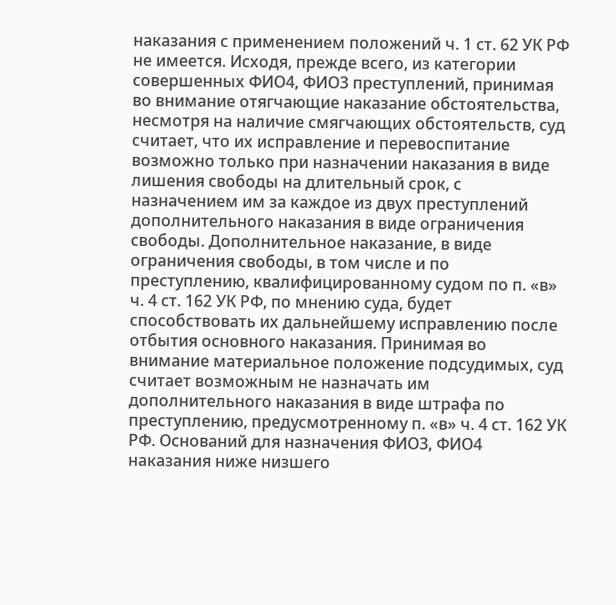наказания с применением положений ч. 1 ст. 62 УК РФ не имеется. Исходя, прежде всего, из категории совершенных ФИО4, ФИО3 преступлений, принимая во внимание отягчающие наказание обстоятельства, несмотря на наличие смягчающих обстоятельств, суд считает, что их исправление и перевоспитание возможно только при назначении наказания в виде лишения свободы на длительный срок, с назначением им за каждое из двух преступлений дополнительного наказания в виде ограничения свободы. Дополнительное наказание, в виде ограничения свободы, в том числе и по преступлению, квалифицированному судом по п. «в» ч. 4 ст. 162 УК РФ, по мнению суда, будет способствовать их дальнейшему исправлению после отбытия основного наказания. Принимая во внимание материальное положение подсудимых, суд считает возможным не назначать им дополнительного наказания в виде штрафа по преступлению, предусмотренному п. «в» ч. 4 ст. 162 УК РФ. Оснований для назначения ФИО3, ФИО4 наказания ниже низшего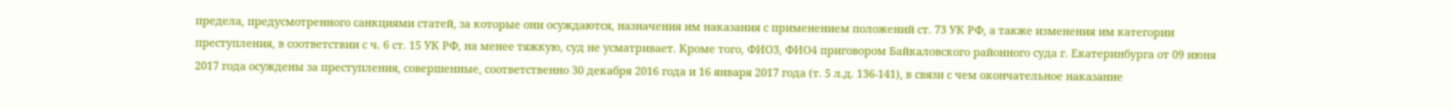предела, предусмотренного санкциями статей, за которые они осуждаются, назначения им наказания с применением положений ст. 73 УК РФ, а также изменения им категории преступления, в соответствии с ч. 6 ст. 15 УК РФ, на менее тяжкую, суд не усматривает. Кроме того, ФИО3, ФИО4 приговором Байкаловского районного суда г. Екатеринбурга от 09 июня 2017 года осуждены за преступления, совершенные, соответственно 30 декабря 2016 года и 16 января 2017 года (т. 5 л.д. 136-141), в связи с чем окончательное наказание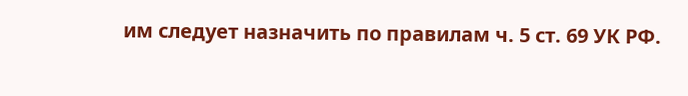им следует назначить по правилам ч. 5 ст. 69 УК РФ.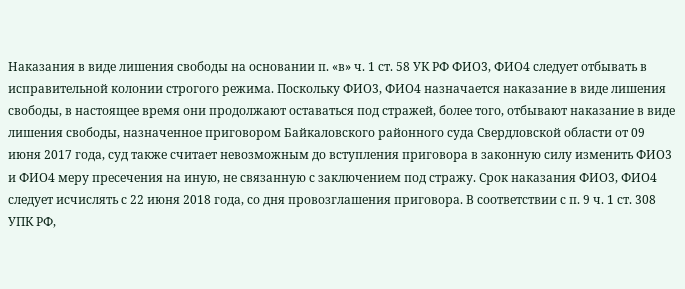Наказания в виде лишения свободы на основании п. «в» ч. 1 ст. 58 УК РФ ФИО3, ФИО4 следует отбывать в исправительной колонии строгого режима. Поскольку ФИО3, ФИО4 назначается наказание в виде лишения свободы, в настоящее время они продолжают оставаться под стражей, более того, отбывают наказание в виде лишения свободы, назначенное приговором Байкаловского районного суда Свердловской области от 09 июня 2017 года, суд также считает невозможным до вступления приговора в законную силу изменить ФИО3 и ФИО4 меру пресечения на иную, не связанную с заключением под стражу. Срок наказания ФИО3, ФИО4 следует исчислять с 22 июня 2018 года, со дня провозглашения приговора. В соответствии с п. 9 ч. 1 ст. 308 УПК РФ,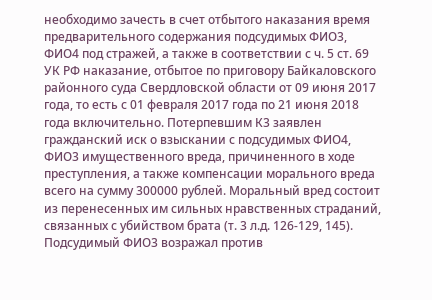необходимо зачесть в счет отбытого наказания время предварительного содержания подсудимых ФИО3, ФИО4 под стражей, а также в соответствии с ч. 5 ст. 69 УК РФ наказание, отбытое по приговору Байкаловского районного суда Свердловской области от 09 июня 2017 года, то есть с 01 февраля 2017 года по 21 июня 2018 года включительно. Потерпевшим К3 заявлен гражданский иск о взыскании с подсудимых ФИО4, ФИО3 имущественного вреда, причиненного в ходе преступления, а также компенсации морального вреда всего на сумму 300000 рублей. Моральный вред состоит из перенесенных им сильных нравственных страданий, связанных с убийством брата (т. 3 л.д. 126-129, 145). Подсудимый ФИО3 возражал против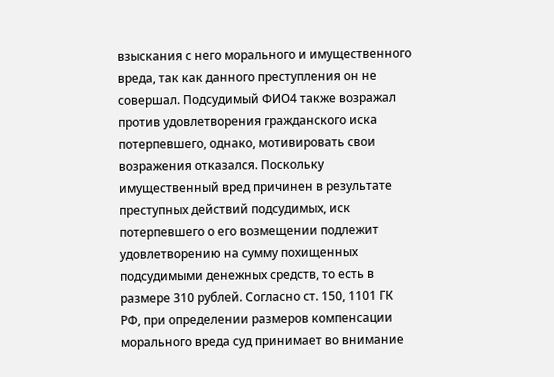взыскания с него морального и имущественного вреда, так как данного преступления он не совершал. Подсудимый ФИО4 также возражал против удовлетворения гражданского иска потерпевшего, однако, мотивировать свои возражения отказался. Поскольку имущественный вред причинен в результате преступных действий подсудимых, иск потерпевшего о его возмещении подлежит удовлетворению на сумму похищенных подсудимыми денежных средств, то есть в размере 310 рублей. Согласно ст. 150, 1101 ГК РФ, при определении размеров компенсации морального вреда суд принимает во внимание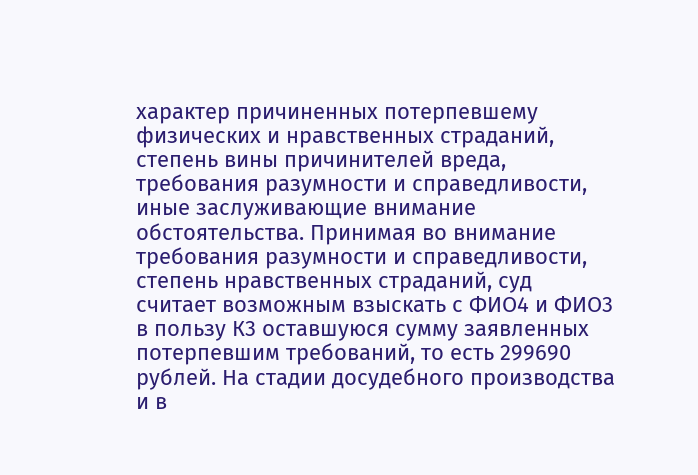характер причиненных потерпевшему физических и нравственных страданий, степень вины причинителей вреда, требования разумности и справедливости, иные заслуживающие внимание обстоятельства. Принимая во внимание требования разумности и справедливости, степень нравственных страданий, суд считает возможным взыскать с ФИО4 и ФИО3 в пользу К3 оставшуюся сумму заявленных потерпевшим требований, то есть 299690 рублей. На стадии досудебного производства и в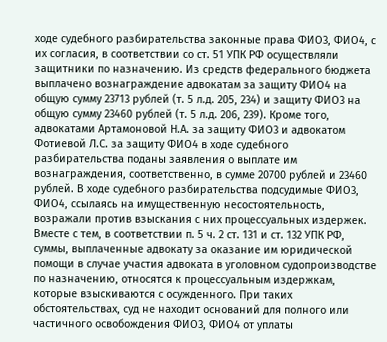ходе судебного разбирательства законные права ФИО3, ФИО4, с их согласия, в соответствии со ст. 51 УПК РФ осуществляли защитники по назначению. Из средств федерального бюджета выплачено вознаграждение адвокатам за защиту ФИО4 на общую сумму 23713 рублей (т. 5 л.д. 205, 234) и защиту ФИО3 на общую сумму 23460 рублей (т. 5 л.д. 206, 239). Кроме того, адвокатами Артамоновой Н.А. за защиту ФИО3 и адвокатом Фотиевой Л.С. за защиту ФИО4 в ходе судебного разбирательства поданы заявления о выплате им вознаграждения, соответственно, в сумме 20700 рублей и 23460 рублей. В ходе судебного разбирательства подсудимые ФИО3, ФИО4, ссылаясь на имущественную несостоятельность, возражали против взыскания с них процессуальных издержек. Вместе с тем, в соответствии п. 5 ч. 2 ст. 131 и ст. 132 УПК РФ, суммы, выплаченные адвокату за оказание им юридической помощи в случае участия адвоката в уголовном судопроизводстве по назначению, относятся к процессуальным издержкам, которые взыскиваются с осужденного. При таких обстоятельствах, суд не находит оснований для полного или частичного освобождения ФИО3, ФИО4 от уплаты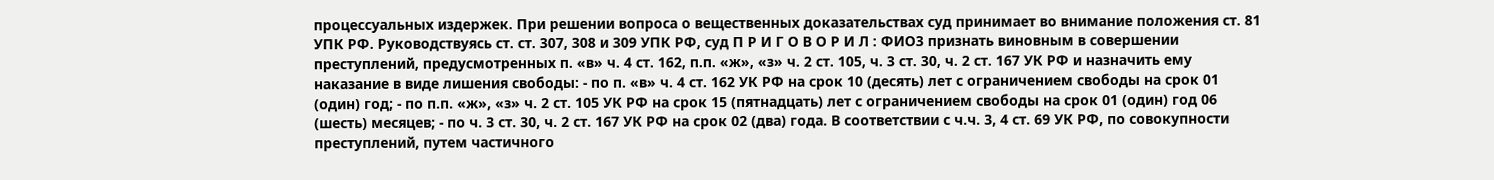процессуальных издержек. При решении вопроса о вещественных доказательствах суд принимает во внимание положения ст. 81 УПК РФ. Руководствуясь ст. ст. 307, 308 и 309 УПК РФ, суд П Р И Г О В О Р И Л : ФИО3 признать виновным в совершении преступлений, предусмотренных п. «в» ч. 4 ст. 162, п.п. «ж», «з» ч. 2 ст. 105, ч. 3 ст. 30, ч. 2 ст. 167 УК РФ и назначить ему наказание в виде лишения свободы: - по п. «в» ч. 4 ст. 162 УК РФ на срок 10 (десять) лет с ограничением свободы на срок 01 (один) год; - по п.п. «ж», «з» ч. 2 ст. 105 УК РФ на срок 15 (пятнадцать) лет с ограничением свободы на срок 01 (один) год 06 (шесть) месяцев; - по ч. 3 ст. 30, ч. 2 ст. 167 УК РФ на срок 02 (два) года. В соответствии с ч.ч. 3, 4 ст. 69 УК РФ, по совокупности преступлений, путем частичного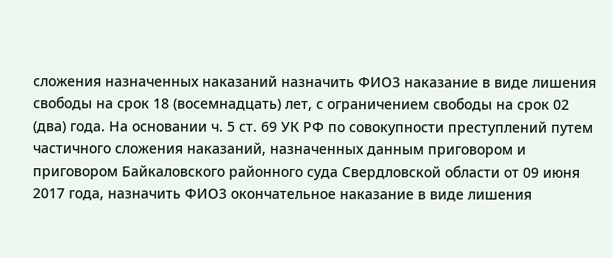сложения назначенных наказаний назначить ФИО3 наказание в виде лишения свободы на срок 18 (восемнадцать) лет, с ограничением свободы на срок 02 (два) года. На основании ч. 5 ст. 69 УК РФ по совокупности преступлений путем частичного сложения наказаний, назначенных данным приговором и приговором Байкаловского районного суда Свердловской области от 09 июня 2017 года, назначить ФИО3 окончательное наказание в виде лишения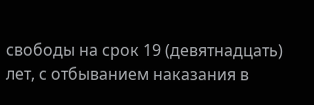свободы на срок 19 (девятнадцать) лет, с отбыванием наказания в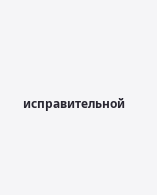исправительной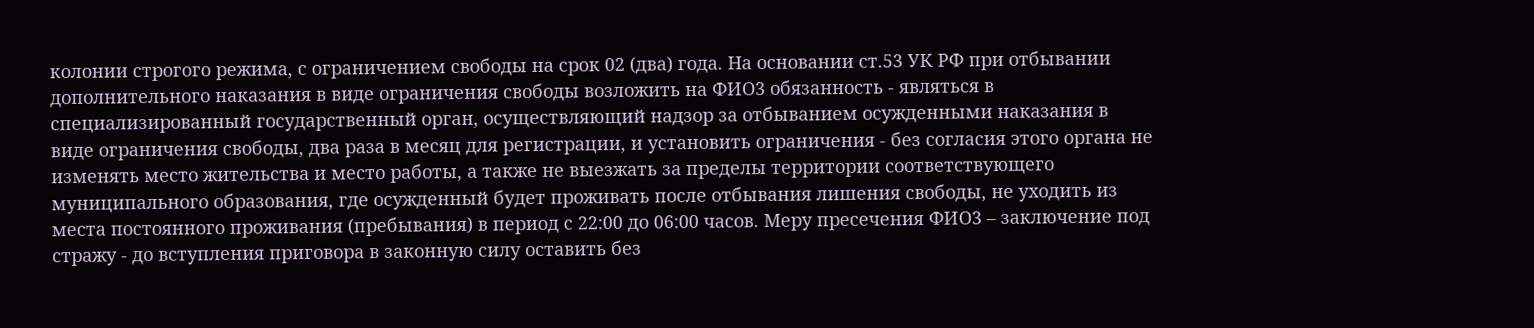колонии строгого режима, с ограничением свободы на срок 02 (два) года. На основании ст.53 УК РФ при отбывании дополнительного наказания в виде ограничения свободы возложить на ФИО3 обязанность - являться в специализированный государственный орган, осуществляющий надзор за отбыванием осужденными наказания в виде ограничения свободы, два раза в месяц для регистрации, и установить ограничения - без согласия этого органа не изменять место жительства и место работы, а также не выезжать за пределы территории соответствующего муниципального образования, где осужденный будет проживать после отбывания лишения свободы, не уходить из места постоянного проживания (пребывания) в период с 22:00 до 06:00 часов. Меру пресечения ФИО3 – заключение под стражу - до вступления приговора в законную силу оставить без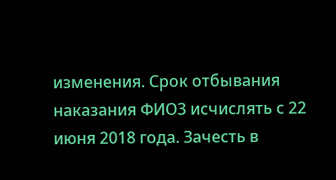изменения. Срок отбывания наказания ФИО3 исчислять с 22 июня 2018 года. Зачесть в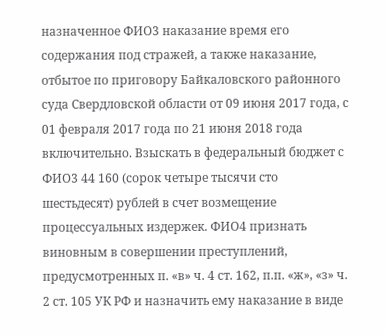назначенное ФИО3 наказание время его содержания под стражей, а также наказание, отбытое по приговору Байкаловского районного суда Свердловской области от 09 июня 2017 года, с 01 февраля 2017 года по 21 июня 2018 года включительно. Взыскать в федеральный бюджет с ФИО3 44 160 (сорок четыре тысячи сто шестьдесят) рублей в счет возмещение процессуальных издержек. ФИО4 признать виновным в совершении преступлений, предусмотренных п. «в» ч. 4 ст. 162, п.п. «ж», «з» ч. 2 ст. 105 УК РФ и назначить ему наказание в виде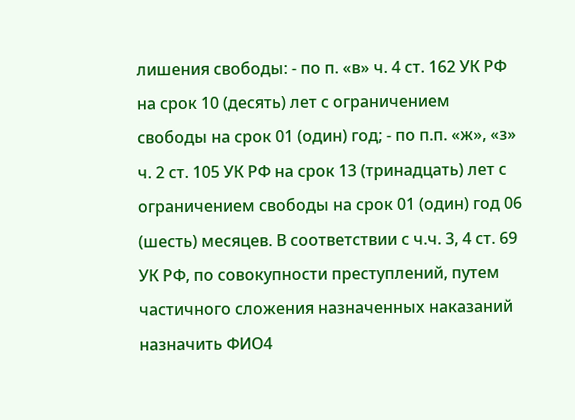лишения свободы: - по п. «в» ч. 4 ст. 162 УК РФ на срок 10 (десять) лет с ограничением свободы на срок 01 (один) год; - по п.п. «ж», «з» ч. 2 ст. 105 УК РФ на срок 13 (тринадцать) лет с ограничением свободы на срок 01 (один) год 06 (шесть) месяцев. В соответствии с ч.ч. 3, 4 ст. 69 УК РФ, по совокупности преступлений, путем частичного сложения назначенных наказаний назначить ФИО4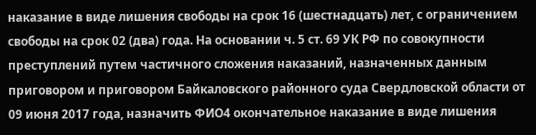наказание в виде лишения свободы на срок 16 (шестнадцать) лет, с ограничением свободы на срок 02 (два) года. На основании ч. 5 ст. 69 УК РФ по совокупности преступлений путем частичного сложения наказаний, назначенных данным приговором и приговором Байкаловского районного суда Свердловской области от 09 июня 2017 года, назначить ФИО4 окончательное наказание в виде лишения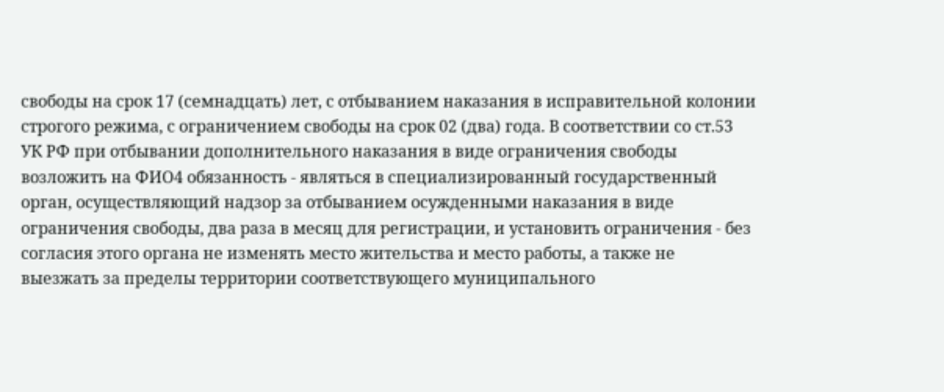свободы на срок 17 (семнадцать) лет, с отбыванием наказания в исправительной колонии строгого режима, с ограничением свободы на срок 02 (два) года. В соответствии со ст.53 УК РФ при отбывании дополнительного наказания в виде ограничения свободы возложить на ФИО4 обязанность - являться в специализированный государственный орган, осуществляющий надзор за отбыванием осужденными наказания в виде ограничения свободы, два раза в месяц для регистрации, и установить ограничения - без согласия этого органа не изменять место жительства и место работы, а также не выезжать за пределы территории соответствующего муниципального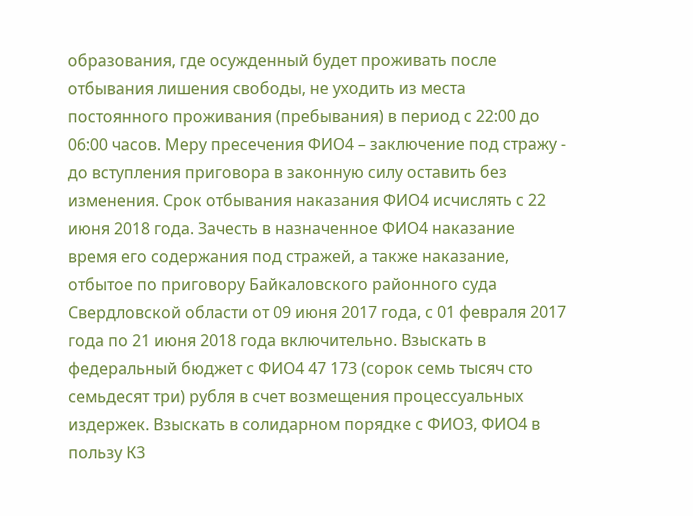образования, где осужденный будет проживать после отбывания лишения свободы, не уходить из места постоянного проживания (пребывания) в период с 22:00 до 06:00 часов. Меру пресечения ФИО4 – заключение под стражу - до вступления приговора в законную силу оставить без изменения. Срок отбывания наказания ФИО4 исчислять с 22 июня 2018 года. Зачесть в назначенное ФИО4 наказание время его содержания под стражей, а также наказание, отбытое по приговору Байкаловского районного суда Свердловской области от 09 июня 2017 года, с 01 февраля 2017 года по 21 июня 2018 года включительно. Взыскать в федеральный бюджет с ФИО4 47 173 (сорок семь тысяч сто семьдесят три) рубля в счет возмещения процессуальных издержек. Взыскать в солидарном порядке с ФИО3, ФИО4 в пользу К3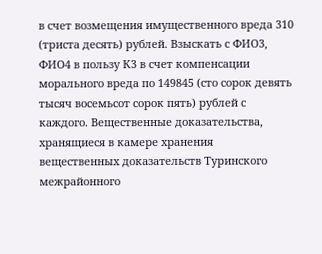в счет возмещения имущественного вреда 310 (триста десять) рублей. Взыскать с ФИО3, ФИО4 в пользу К3 в счет компенсации морального вреда по 149845 (сто сорок девять тысяч восемьсот сорок пять) рублей с каждого. Вещественные доказательства, хранящиеся в камере хранения вещественных доказательств Туринского межрайонного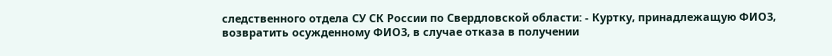следственного отдела СУ СК России по Свердловской области: - Куртку, принадлежащую ФИО3, возвратить осужденному ФИО3, в случае отказа в получении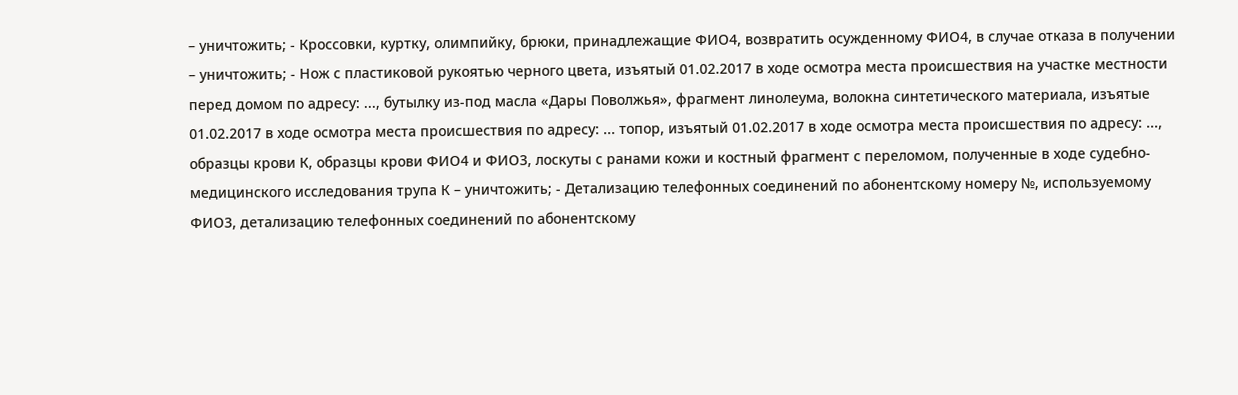– уничтожить; - Кроссовки, куртку, олимпийку, брюки, принадлежащие ФИО4, возвратить осужденному ФИО4, в случае отказа в получении – уничтожить; - Нож с пластиковой рукоятью черного цвета, изъятый 01.02.2017 в ходе осмотра места происшествия на участке местности перед домом по адресу: ..., бутылку из-под масла «Дары Поволжья», фрагмент линолеума, волокна синтетического материала, изъятые 01.02.2017 в ходе осмотра места происшествия по адресу: ... топор, изъятый 01.02.2017 в ходе осмотра места происшествия по адресу: ..., образцы крови К, образцы крови ФИО4 и ФИО3, лоскуты с ранами кожи и костный фрагмент с переломом, полученные в ходе судебно-медицинского исследования трупа К – уничтожить; - Детализацию телефонных соединений по абонентскому номеру №, используемому ФИО3, детализацию телефонных соединений по абонентскому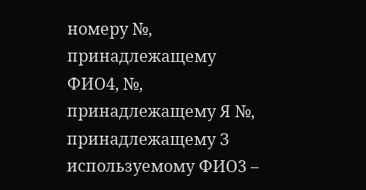номеру №, принадлежащему ФИО4, №, принадлежащему Я №, принадлежащему З используемому ФИО3 –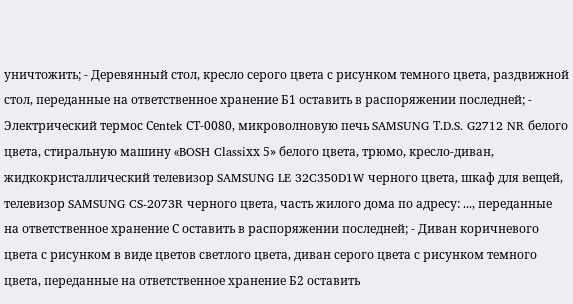уничтожить; - Деревянный стол, кресло серого цвета с рисунком темного цвета, раздвижной стол, переданные на ответственное хранение Б1 оставить в распоряжении последней; - Электрический термос Сеntek СТ-0080, микроволновую печь SAMSUNG Т.D.S. G2712 NR белого цвета, стиральную машину «BOSH Classiхх 5» белого цвета, трюмо, кресло-диван, жидкокристаллический телевизор SAMSUNG LE 32C350D1W черного цвета, шкаф для вещей, телевизор SAMSUNG CS-2073R черного цвета, часть жилого дома по адресу: ..., переданные на ответственное хранение С оставить в распоряжении последней; - Диван коричневого цвета с рисунком в виде цветов светлого цвета, диван серого цвета с рисунком темного цвета, переданные на ответственное хранение Б2 оставить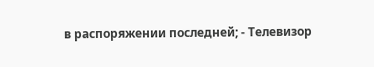в распоряжении последней; - Телевизор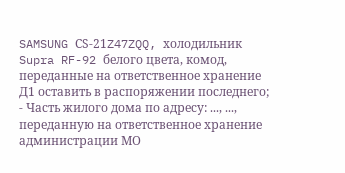SAMSUNG СS-21Z47ZQQ, холодильник Supra RF-92 белого цвета, комод, переданные на ответственное хранение Д1 оставить в распоряжении последнего; - Часть жилого дома по адресу: ..., ..., переданную на ответственное хранение администрации МО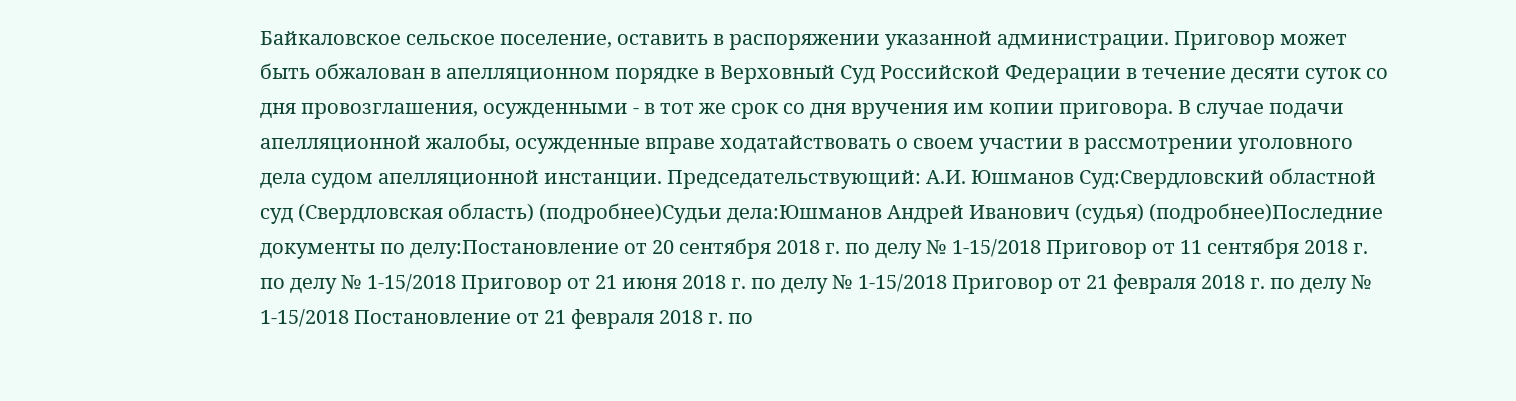Байкаловское сельское поселение, оставить в распоряжении указанной администрации. Приговор может быть обжалован в апелляционном порядке в Верховный Суд Российской Федерации в течение десяти суток со дня провозглашения, осужденными - в тот же срок со дня вручения им копии приговора. В случае подачи апелляционной жалобы, осужденные вправе ходатайствовать о своем участии в рассмотрении уголовного дела судом апелляционной инстанции. Председательствующий: А.И. Юшманов Суд:Свердловский областной суд (Свердловская область) (подробнее)Судьи дела:Юшманов Андрей Иванович (судья) (подробнее)Последние документы по делу:Постановление от 20 сентября 2018 г. по делу № 1-15/2018 Приговор от 11 сентября 2018 г. по делу № 1-15/2018 Приговор от 21 июня 2018 г. по делу № 1-15/2018 Приговор от 21 февраля 2018 г. по делу № 1-15/2018 Постановление от 21 февраля 2018 г. по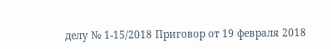делу № 1-15/2018 Приговор от 19 февраля 2018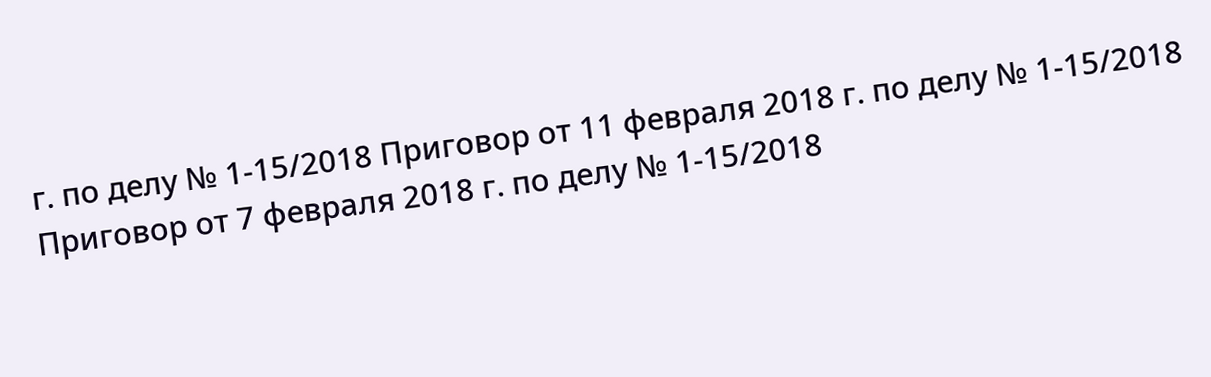г. по делу № 1-15/2018 Приговор от 11 февраля 2018 г. по делу № 1-15/2018 Приговор от 7 февраля 2018 г. по делу № 1-15/2018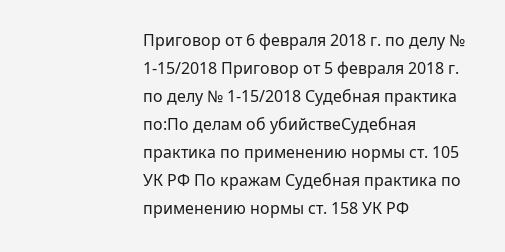Приговор от 6 февраля 2018 г. по делу № 1-15/2018 Приговор от 5 февраля 2018 г. по делу № 1-15/2018 Судебная практика по:По делам об убийствеСудебная практика по применению нормы ст. 105 УК РФ По кражам Судебная практика по применению нормы ст. 158 УК РФ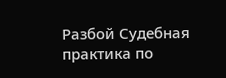Разбой Судебная практика по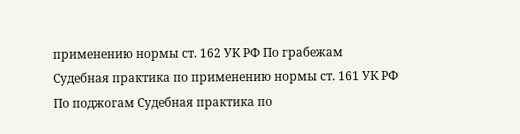применению нормы ст. 162 УК РФ По грабежам Судебная практика по применению нормы ст. 161 УК РФ По поджогам Судебная практика по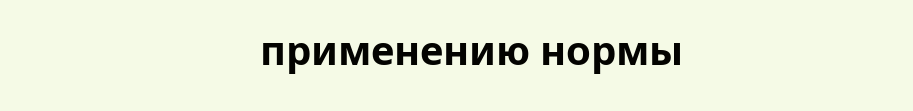применению нормы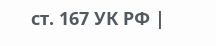ст. 167 УК РФ |